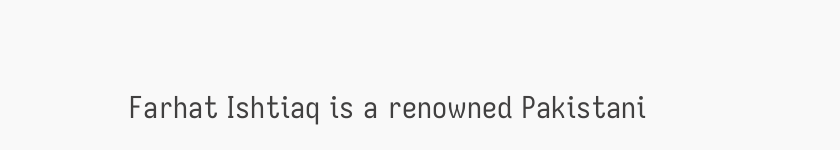Farhat Ishtiaq is a renowned Pakistani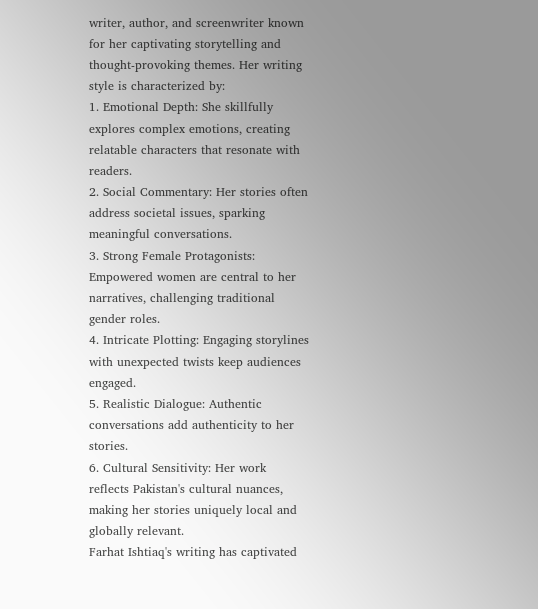writer, author, and screenwriter known for her captivating storytelling and thought-provoking themes. Her writing style is characterized by:
1. Emotional Depth: She skillfully explores complex emotions, creating relatable characters that resonate with readers.
2. Social Commentary: Her stories often address societal issues, sparking meaningful conversations.
3. Strong Female Protagonists: Empowered women are central to her narratives, challenging traditional gender roles.
4. Intricate Plotting: Engaging storylines with unexpected twists keep audiences engaged.
5. Realistic Dialogue: Authentic conversations add authenticity to her stories.
6. Cultural Sensitivity: Her work reflects Pakistan's cultural nuances, making her stories uniquely local and globally relevant.
Farhat Ishtiaq's writing has captivated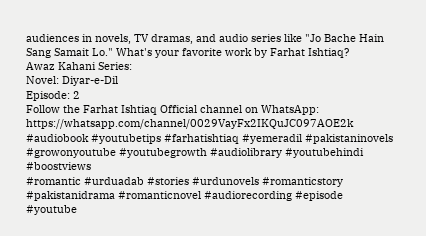audiences in novels, TV dramas, and audio series like "Jo Bache Hain Sang Samait Lo." What's your favorite work by Farhat Ishtiaq?
Awaz Kahani Series:
Novel: Diyar-e-Dil
Episode: 2
Follow the Farhat Ishtiaq Official channel on WhatsApp:
https://whatsapp.com/channel/0029VayFx2IKQuJC097AOE2k
#audiobook #youtubetips #farhatishtiaq #yemeradil #pakistaninovels #growonyoutube #youtubegrowth #audiolibrary #youtubehindi #boostviews
#romantic #urduadab #stories #urdunovels #romanticstory
#pakistanidrama #romanticnovel #audiorecording #episode
#youtube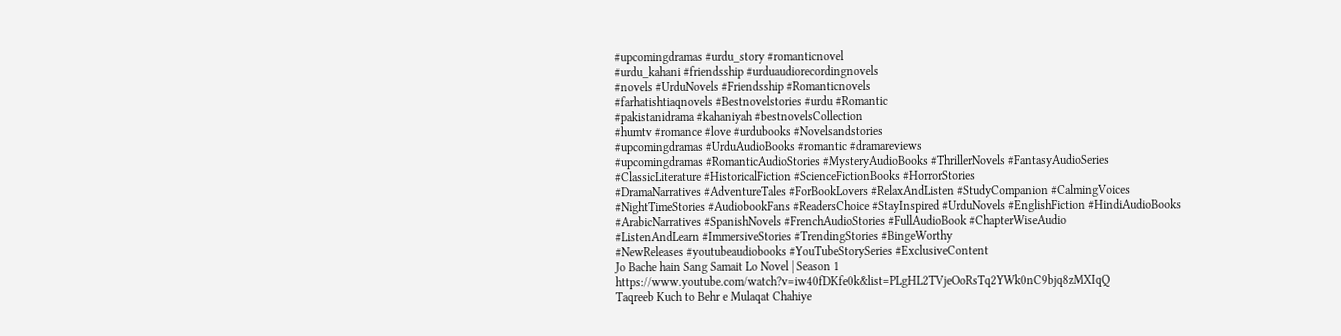#upcomingdramas #urdu_story #romanticnovel
#urdu_kahani #friendsship #urduaudiorecordingnovels
#novels #UrduNovels #Friendsship #Romanticnovels
#farhatishtiaqnovels #Bestnovelstories #urdu #Romantic
#pakistanidrama #kahaniyah #bestnovelsCollection
#humtv #romance #love #urdubooks #Novelsandstories
#upcomingdramas #UrduAudioBooks #romantic #dramareviews
#upcomingdramas #RomanticAudioStories #MysteryAudioBooks #ThrillerNovels #FantasyAudioSeries
#ClassicLiterature #HistoricalFiction #ScienceFictionBooks #HorrorStories
#DramaNarratives #AdventureTales #ForBookLovers #RelaxAndListen #StudyCompanion #CalmingVoices #NightTimeStories #AudiobookFans #ReadersChoice #StayInspired #UrduNovels #EnglishFiction #HindiAudioBooks #ArabicNarratives #SpanishNovels #FrenchAudioStories #FullAudioBook #ChapterWiseAudio
#ListenAndLearn #ImmersiveStories #TrendingStories #BingeWorthy
#NewReleases #youtubeaudiobooks #YouTubeStorySeries #ExclusiveContent
Jo Bache hain Sang Samait Lo Novel | Season 1
https://www.youtube.com/watch?v=iw40fDKfe0k&list=PLgHL2TVjeOoRsTq2YWk0nC9bjq8zMXIqQ
Taqreeb Kuch to Behr e Mulaqat Chahiye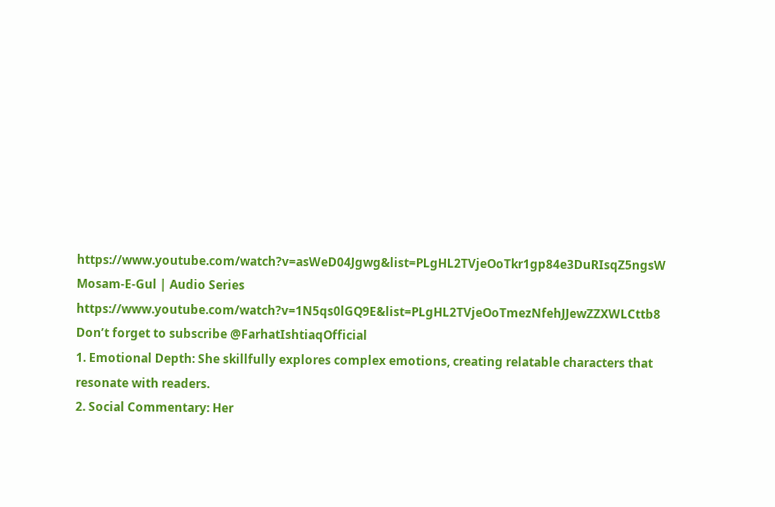https://www.youtube.com/watch?v=asWeD04Jgwg&list=PLgHL2TVjeOoTkr1gp84e3DuRIsqZ5ngsW
Mosam-E-Gul | Audio Series
https://www.youtube.com/watch?v=1N5qs0lGQ9E&list=PLgHL2TVjeOoTmezNfehJJewZZXWLCttb8
Don’t forget to subscribe @FarhatIshtiaqOfficial
1. Emotional Depth: She skillfully explores complex emotions, creating relatable characters that resonate with readers.
2. Social Commentary: Her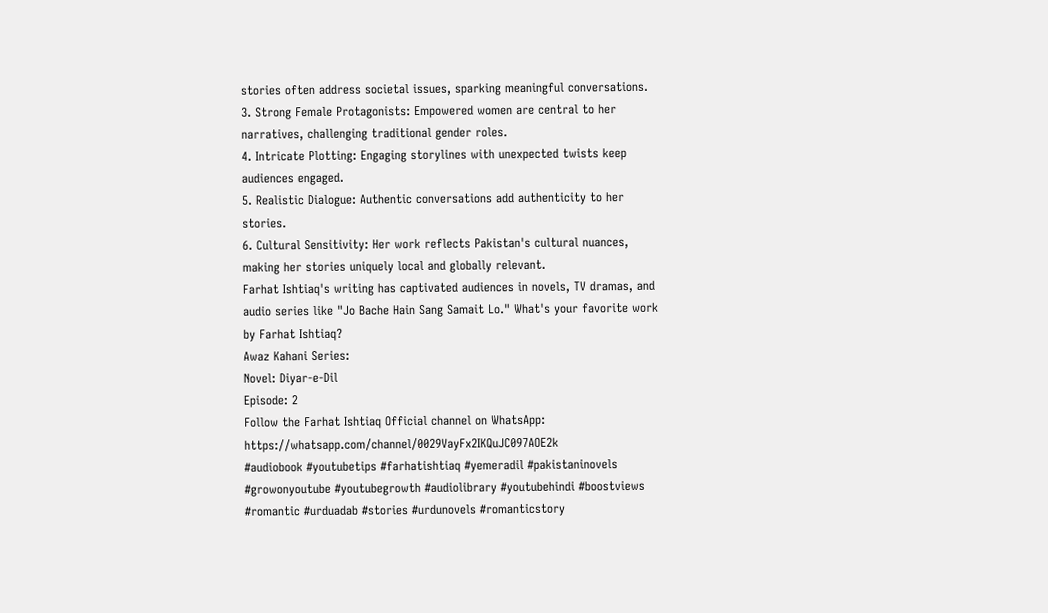stories often address societal issues, sparking meaningful conversations.
3. Strong Female Protagonists: Empowered women are central to her narratives, challenging traditional gender roles.
4. Intricate Plotting: Engaging storylines with unexpected twists keep audiences engaged.
5. Realistic Dialogue: Authentic conversations add authenticity to her stories.
6. Cultural Sensitivity: Her work reflects Pakistan's cultural nuances, making her stories uniquely local and globally relevant.
Farhat Ishtiaq's writing has captivated audiences in novels, TV dramas, and audio series like "Jo Bache Hain Sang Samait Lo." What's your favorite work by Farhat Ishtiaq?
Awaz Kahani Series:
Novel: Diyar-e-Dil
Episode: 2
Follow the Farhat Ishtiaq Official channel on WhatsApp:
https://whatsapp.com/channel/0029VayFx2IKQuJC097AOE2k
#audiobook #youtubetips #farhatishtiaq #yemeradil #pakistaninovels #growonyoutube #youtubegrowth #audiolibrary #youtubehindi #boostviews
#romantic #urduadab #stories #urdunovels #romanticstory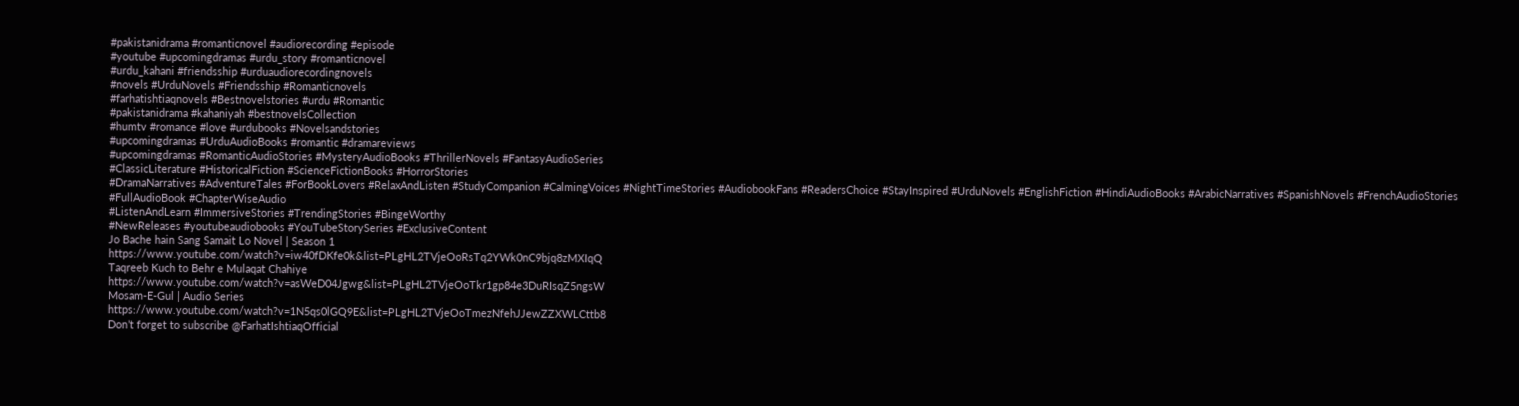#pakistanidrama #romanticnovel #audiorecording #episode
#youtube #upcomingdramas #urdu_story #romanticnovel
#urdu_kahani #friendsship #urduaudiorecordingnovels
#novels #UrduNovels #Friendsship #Romanticnovels
#farhatishtiaqnovels #Bestnovelstories #urdu #Romantic
#pakistanidrama #kahaniyah #bestnovelsCollection
#humtv #romance #love #urdubooks #Novelsandstories
#upcomingdramas #UrduAudioBooks #romantic #dramareviews
#upcomingdramas #RomanticAudioStories #MysteryAudioBooks #ThrillerNovels #FantasyAudioSeries
#ClassicLiterature #HistoricalFiction #ScienceFictionBooks #HorrorStories
#DramaNarratives #AdventureTales #ForBookLovers #RelaxAndListen #StudyCompanion #CalmingVoices #NightTimeStories #AudiobookFans #ReadersChoice #StayInspired #UrduNovels #EnglishFiction #HindiAudioBooks #ArabicNarratives #SpanishNovels #FrenchAudioStories #FullAudioBook #ChapterWiseAudio
#ListenAndLearn #ImmersiveStories #TrendingStories #BingeWorthy
#NewReleases #youtubeaudiobooks #YouTubeStorySeries #ExclusiveContent
Jo Bache hain Sang Samait Lo Novel | Season 1
https://www.youtube.com/watch?v=iw40fDKfe0k&list=PLgHL2TVjeOoRsTq2YWk0nC9bjq8zMXIqQ
Taqreeb Kuch to Behr e Mulaqat Chahiye
https://www.youtube.com/watch?v=asWeD04Jgwg&list=PLgHL2TVjeOoTkr1gp84e3DuRIsqZ5ngsW
Mosam-E-Gul | Audio Series
https://www.youtube.com/watch?v=1N5qs0lGQ9E&list=PLgHL2TVjeOoTmezNfehJJewZZXWLCttb8
Don’t forget to subscribe @FarhatIshtiaqOfficial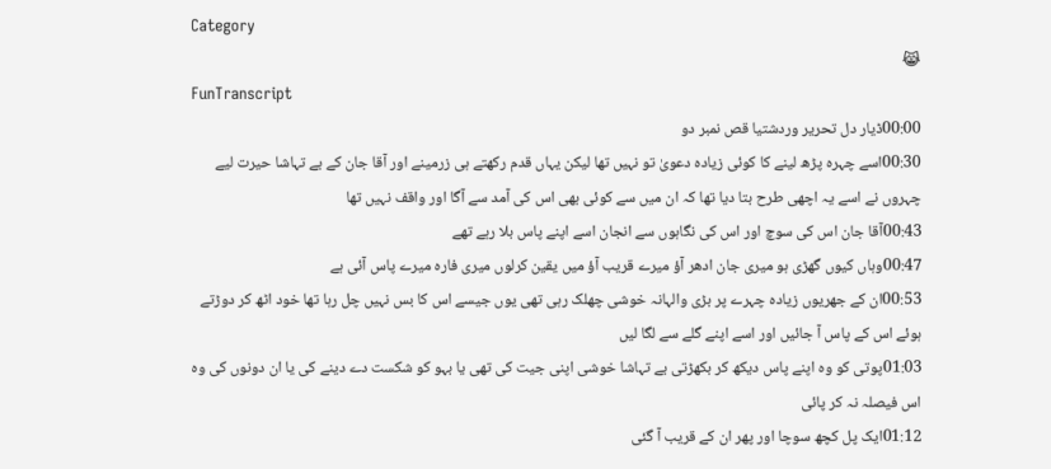Category
😹
FunTranscript
00:00ڈیار دل تحریر وردشتیا قص نمبر دو
00:30اسے چہرہ پڑھ لینے کا کوئی زیادہ دعویٰ تو نہیں تھا لیکن یہاں قدم رکھتے ہی زرمینے اور آقا جان کے بے تہاشا حیرت لیے چہروں نے اسے یہ اچھی طرح بتا دیا تھا کہ ان میں سے کوئی بھی اس کی آمد سے آگا اور واقف نہیں تھا
00:43آقا جان اس کی سوچ اور اس کی نگاہوں سے انجان اسے اپنے پاس بلا رہے تھے
00:47وہاں کیوں گھڑی ہو میری جان ادھر آؤ میرے قریب آؤ میں یقین کرلوں میری فارہ میرے پاس آئی ہے
00:53ان کے جھریوں زیادہ چہرے پر بڑی والہانہ خوشی چھلک رہی تھی یوں جیسے اس کا بس نہیں چل رہا تھا خود اٹھ کر دوڑتے ہوئے اس کے پاس آ جائیں اور اسے اپنے گلے سے لگا لیں
01:03پوتی کو وہ اپنے پاس دیکھ کر بکھڑتی بے تہاشا خوشی اپنی جیت کی تھی یا بہو کو شکست دے دینے کی یا ان دونوں کی وہ اس فیصلہ نہ کر پائی
01:12ایک پل کچھ سوچا اور پھر ان کے قریب آ گئی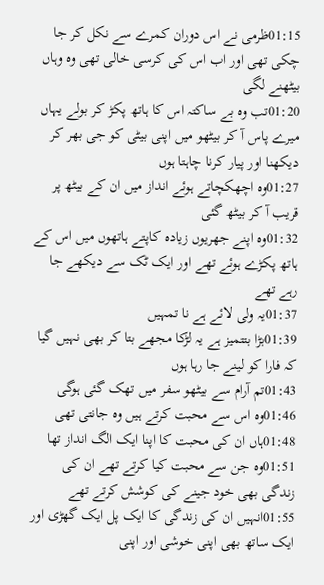01:15ظرمی نے اس دوران کمرے سے نکل کر جا چکی تھی اور اب اس کی کرسی خالی تھی وہ وہاں بیٹھنے لگی
01:20تب وہ بے ساکتہ اس کا ہاتھ پکڑ کر بولے یہاں میرے پاس آ کر بیٹھو میں اپنی بیٹی کو جی بھر کر دیکھنا اور پیار کرنا چاہتا ہوں
01:27وہ اچھکچاتے ہوئے انداز میں ان کے بیٹھ پر قریب آ کر بیٹھ گئی
01:32وہ اپنے جھریوں زیادہ کاپتے ہاتھوں میں اس کے ہاتھ پکڑے ہوئے تھے اور ایک ٹک سے دیکھے جا رہے تھے
01:37یہ ولی لائے ہے نا تمہیں
01:39بڑا بتتمیز ہے یہ لڑکا مجھے بتا کر بھی نہیں گیا کہ فارا کو لینے جا رہا ہوں
01:43تم آرام سے بیٹھو سفر میں تھک گئی ہوگی
01:46وہ اس سے محبت کرتے ہیں وہ جانتی تھی
01:48ہاں ان کی محبت کا اپنا ایک الگ انداز تھا
01:51وہ جن سے محبت کیا کرتے تھے ان کی زندگی بھی خود جینے کی کوشش کرتے تھے
01:55انہیں ان کی زندگی کا ایک پل ایک گھڑی اور ایک ساتھ بھی اپنی خوشی اور اپنی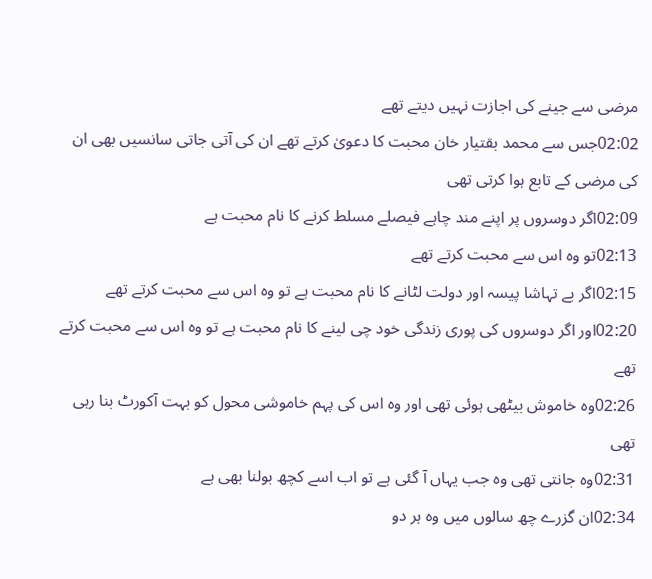مرضی سے جینے کی اجازت نہیں دیتے تھے
02:02جس سے محمد بقتیار خان محبت کا دعویٰ کرتے تھے ان کی آتی جاتی سانسیں بھی ان کی مرضی کے تابع ہوا کرتی تھی
02:09اگر دوسروں پر اپنے مند چاہے فیصلے مسلط کرنے کا نام محبت ہے
02:13تو وہ اس سے محبت کرتے تھے
02:15اگر بے تہاشا پیسہ اور دولت لٹانے کا نام محبت ہے تو وہ اس سے محبت کرتے تھے
02:20اور اگر دوسروں کی پوری زندگی خود چی لینے کا نام محبت ہے تو وہ اس سے محبت کرتے تھے
02:26وہ خاموش بیٹھی ہوئی تھی اور وہ اس کی پہم خاموشی محول کو بہت آکورٹ بنا رہی تھی
02:31وہ جانتی تھی وہ جب یہاں آ گئی ہے تو اب اسے کچھ بولنا بھی ہے
02:34ان گزرے چھ سالوں میں وہ ہر دو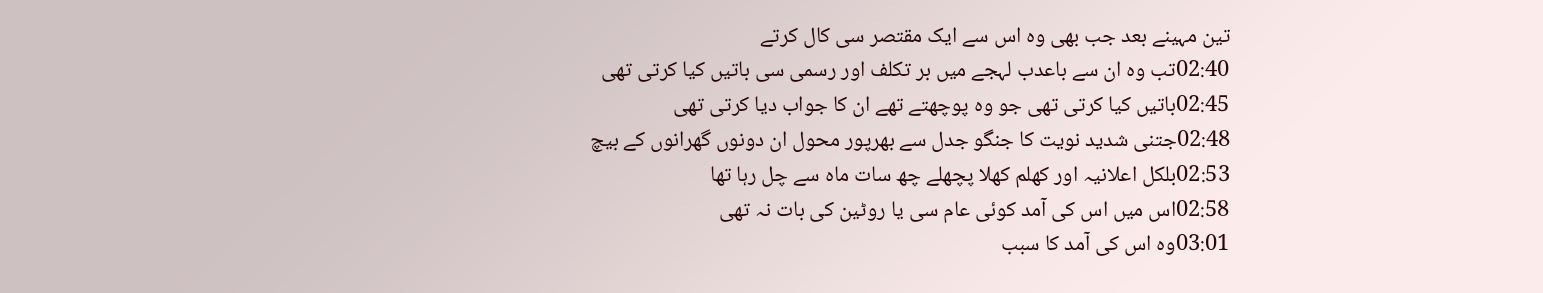تین مہینے بعد جب بھی وہ اس سے ایک مقتصر سی کال کرتے
02:40تب وہ ان سے باعدب لہجے میں بر تکلف اور رسمی سی باتیں کیا کرتی تھی
02:45باتیں کیا کرتی تھی جو وہ پوچھتے تھے ان کا جواب دیا کرتی تھی
02:48جتنی شدید نویت کا جنگو جدل سے بھرپور محول ان دونوں گھرانوں کے بیچ
02:53بلکل اعلانیہ اور کھلم کھلا پچھلے چھ سات ماہ سے چل رہا تھا
02:58اس میں اس کی آمد کوئی عام سی یا روٹین کی بات نہ تھی
03:01وہ اس کی آمد کا سبب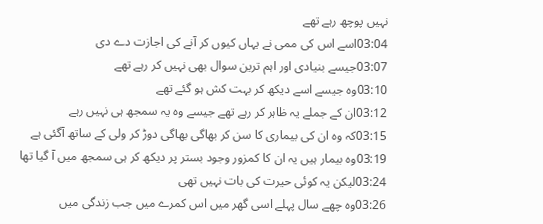نہیں پوچھ رہے تھے
03:04اسے اس کی ممی نے یہاں کیوں کر آنے کی اجازت دے دی
03:07جیسے بنیادی اور اہم ترین سوال بھی نہیں کر رہے تھے
03:10وہ جیسے اسے دیکھ کر بہت کش ہو گئے تھے
03:12ان کے جملے یہ ظاہر کر رہے تھے جیسے وہ یہ سمجھ ہی نہیں رہے
03:15کہ وہ ان کی بیماری کا سن کر بھاگی بھاگی دوڑ کر ولی کے ساتھ آگئی ہے
03:19وہ بیمار ہیں یہ ان کا کمزور وجود بستر پر دیکھ کر ہی سمجھ میں آ گیا تھا
03:24لیکن یہ کوئی حیرت کی بات نہیں تھی
03:26وہ چھے سال پہلے اسی گھر میں اس کمرے میں جب زندگی میں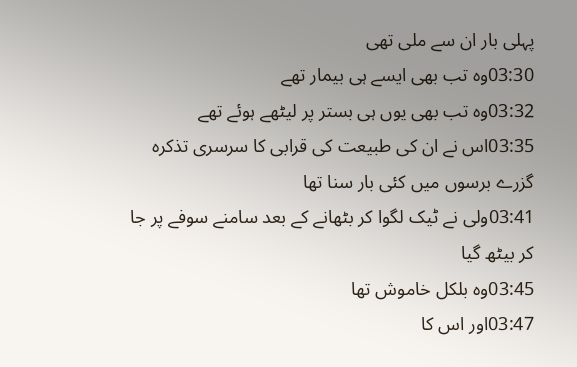پہلی بار ان سے ملی تھی
03:30وہ تب بھی ایسے ہی بیمار تھے
03:32وہ تب بھی یوں ہی بستر پر لیٹھے ہوئے تھے
03:35اس نے ان کی طبیعت کی قرابی کا سرسری تذکرہ گزرے برسوں میں کئی بار سنا تھا
03:41ولی نے ٹیک لگوا کر بٹھانے کے بعد سامنے سوفے پر جا کر بیٹھ گیا
03:45وہ بلکل خاموش تھا
03:47اور اس کا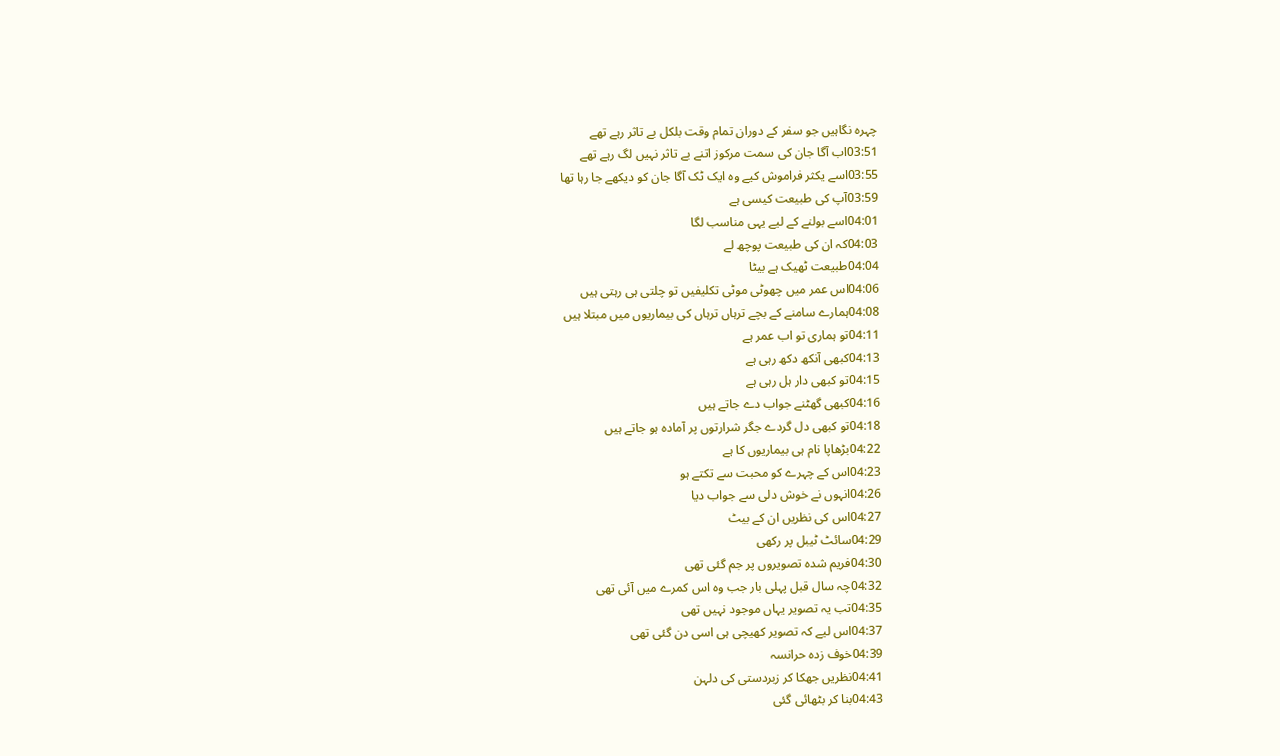چہرہ نگاہیں جو سفر کے دوران تمام وقت بلکل بے تاثر رہے تھے
03:51اب آگا جان کی سمت مرکوز اتنے بے تاثر نہیں لگ رہے تھے
03:55اسے یکثر فراموش کیے وہ ایک ٹک آگا جان کو دیکھے جا رہا تھا
03:59آپ کی طبیعت کیسی ہے
04:01اسے بولنے کے لیے یہی مناسب لگا
04:03کہ ان کی طبیعت پوچھ لے
04:04طبیعت ٹھیک ہے بیٹا
04:06اس عمر میں چھوٹی موٹی تکلیفیں تو چلتی ہی رہتی ہیں
04:08ہمارے سامنے کے بچے ترہاں ترہاں کی بیماریوں میں مبتلا ہیں
04:11تو ہماری تو اب عمر ہے
04:13کبھی آنکھ دکھ رہی ہے
04:15تو کبھی دار ہل رہی ہے
04:16کبھی گھٹنے جواب دے جاتے ہیں
04:18تو کبھی دل گردے جگر شرارتوں پر آمادہ ہو جاتے ہیں
04:22بڑھاپا نام ہی بیماریوں کا ہے
04:23اس کے چہرے کو محبت سے تکتے ہو
04:26انہوں نے خوش دلی سے جواب دیا
04:27اس کی نظریں ان کے بیٹ
04:29سائٹ ٹیبل پر رکھی
04:30فریم شدہ تصویروں پر جم گئی تھی
04:32چہ سال قبل پہلی بار جب وہ اس کمرے میں آئی تھی
04:35تب یہ تصویر یہاں موجود نہیں تھی
04:37اس لیے کہ تصویر کھیچی ہی اسی دن گئی تھی
04:39خوف زدہ حرانسہ
04:41نظریں جھکا کر زبردستی کی دلہن
04:43بنا کر بٹھائی گئی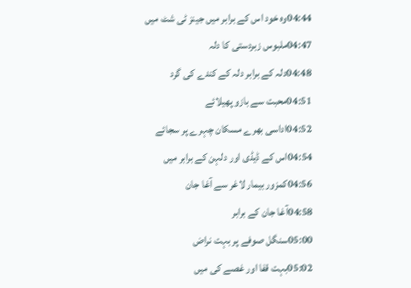04:44وہ خود اس کے برابر میں جینز ٹی شٹ میں
04:47ملبوس زبردستی کا دلہ
04:48دلہ کے برابر دلہ کے کندے کی گرد
04:51محبت سے بازو پھیلائے
04:52اداسی بھرے مسکان چہرے پر سجائے
04:54اس کے ڈیڈی اور دلہن کے برابر میں
04:56کمزور بیمار لاغر سے آغا جان
04:58آغا جان کے برابر
05:00سنگل صوفے پر بہت نراض
05:02بہت قفا اور غصے کی میں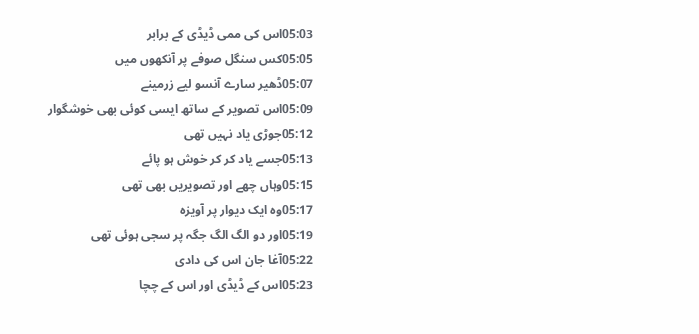05:03اس کی ممی ڈیڈی کے برابر
05:05کس سنگل صوفے پر آنکھوں میں
05:07ڈھیر سارے آنسو لیے زرمینے
05:09اس تصویر کے ساتھ ایسی کوئی بھی خوشگوار
05:12جوڑی یاد نہیں تھی
05:13جسے یاد کر کر خوش ہو پائے
05:15وہاں چھے اور تصویریں بھی تھی
05:17وہ ایک دیوار پر آویزہ
05:19اور دو الگ الگ جگہ پر سجی ہوئی تھی
05:22آغا جان اس کی دادی
05:23اس کے ڈیڈی اور اس کے چچا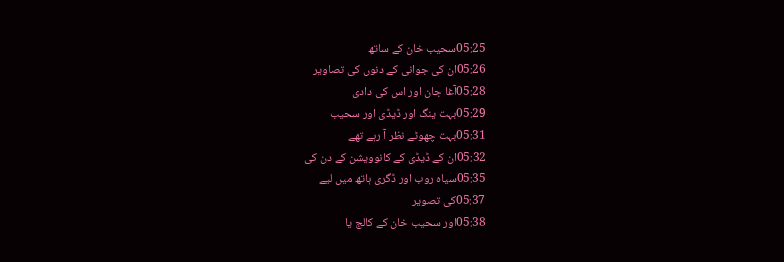05:25سحیب خان کے ساتھ
05:26ان کی جوانی کے دنوں کی تصاویر
05:28آغا جان اور اس کی دادی
05:29بہت ینگ اور ڈیڈی اور سحیب
05:31بہت چھوٹے نظر آ رہے تھے
05:32ان کے ڈیڈی کے کانوویشن کے دن کی
05:35سیاہ روب اور ڈگری ہاتھ میں لیے
05:37کی تصویر
05:38اور سحیب خان کے کالج یا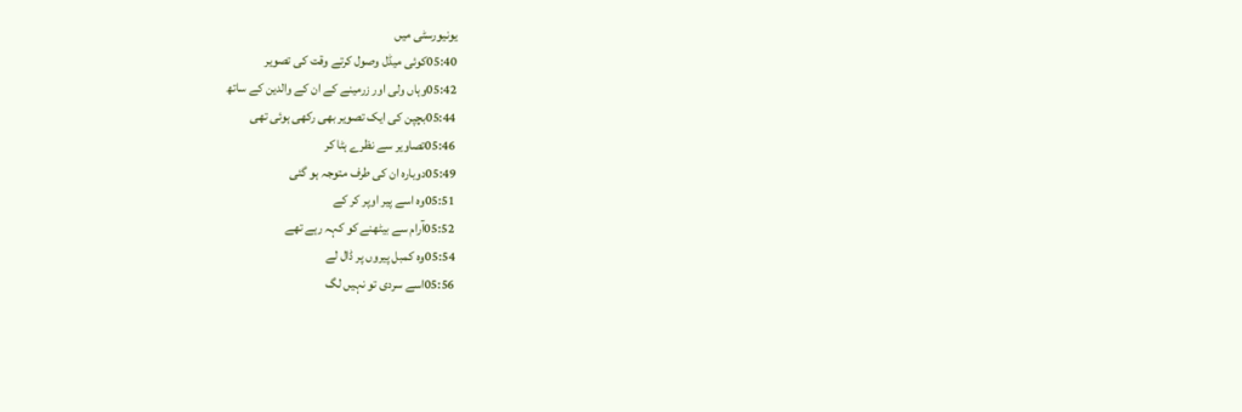یونیورسٹی میں
05:40کوئی میڈل وصول کرتے وقت کی تصویر
05:42وہاں ولی اور زرمینے کے ان کے والدین کے ساتھ
05:44بچپن کی ایک تصویر بھی رکھی ہوئی تھی
05:46تصاویر سے نظرے ہٹا کر
05:49دوبارہ ان کی طرف متوجہ ہو گئی
05:51وہ اسے پیر اوپر کر کے
05:52آرام سے بیٹھنے کو کہہ رہے تھے
05:54وہ کمبل پیروں پر ڈال لے
05:56اسے سردی تو نہیں لگ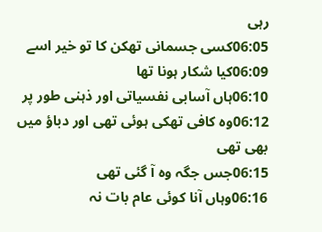رہی
06:05کسی جسمانی تھکن کا تو خیر اسے
06:09کیا شکار ہونا تھا
06:10ہاں آسابی نفسیاتی اور ذہنی طور پر
06:12وہ کافی تھکی ہوئی تھی اور دباؤ میں بھی تھی
06:15جس جگہ وہ آ گئی تھی
06:16وہاں آنا کوئی عام بات نہ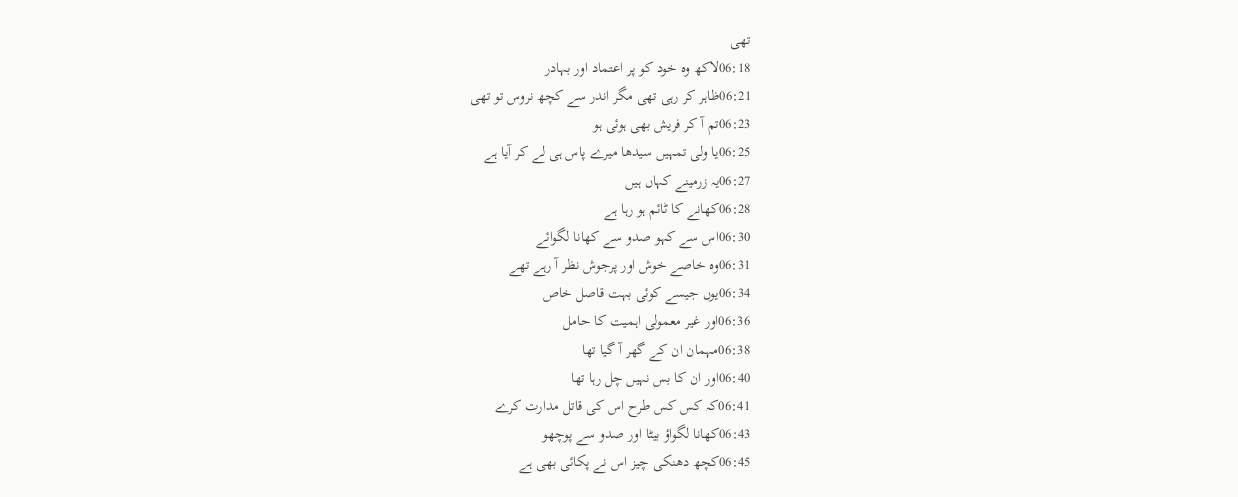تھی
06:18لاکھ وہ خود کو پر اعتماد اور بہادر
06:21ظاہر کر رہی تھی مگر اندر سے کچھ نروس تو تھی
06:23تم آ کر فریش بھی ہوئی ہو
06:25یا ولی تمہیں سیدھا میرے پاس ہی لے کر آیا ہے
06:27یہ زرمینے کہاں ہیں
06:28کھانے کا ٹائم ہو رہا ہے
06:30اس سے کہو صدو سے کھانا لگوائے
06:31وہ خاصے خوش اور پرجوش نظر آ رہے تھے
06:34یوں جیسے کوئی بہت قاصل خاص
06:36اور غیر معمولی اہمیت کا حامل
06:38مہمان ان کے گھر آ گیا تھا
06:40اور ان کا بس نہیں چل رہا تھا
06:41کہ کس کس طرح اس کی قاتل مدارت کرے
06:43کھانا لگواؤ بیٹا اور صدو سے پوچھو
06:45کچھ دھنکی چیز اس نے پکائی بھی ہے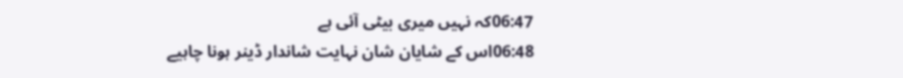06:47کہ نہیں میری بیٹی آئی ہے
06:48اس کے شایان شان نہایت شاندار ڈینر ہونا چاہیے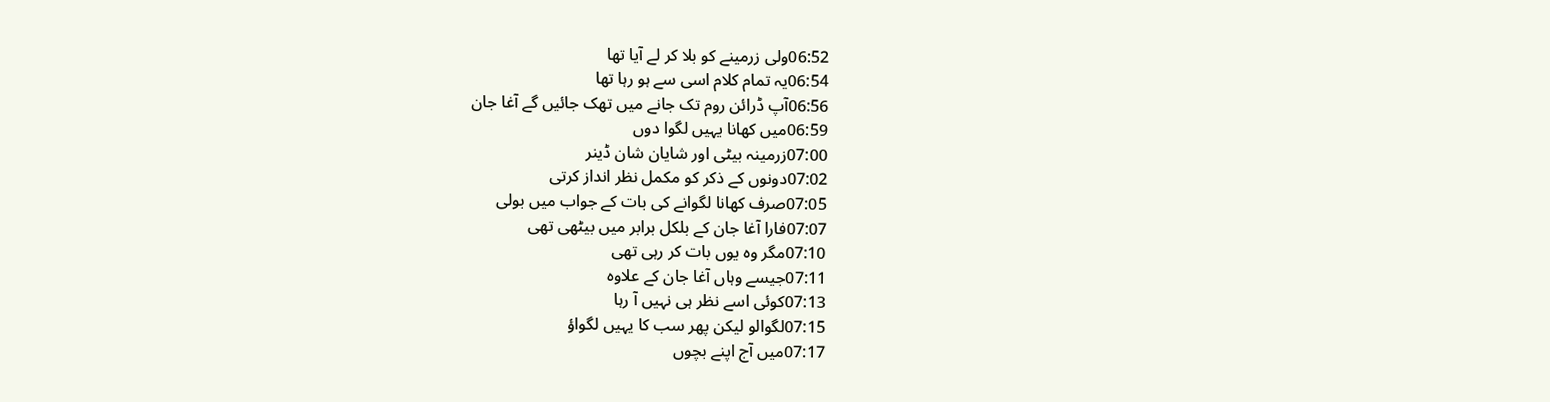06:52ولی زرمینے کو بلا کر لے آیا تھا
06:54یہ تمام کلام اسی سے ہو رہا تھا
06:56آپ ڈرائن روم تک جانے میں تھک جائیں گے آغا جان
06:59میں کھانا یہیں لگوا دوں
07:00زرمینہ بیٹی اور شایان شان ڈینر
07:02دونوں کے ذکر کو مکمل نظر انداز کرتی
07:05صرف کھانا لگوانے کی بات کے جواب میں بولی
07:07فارا آغا جان کے بلکل برابر میں بیٹھی تھی
07:10مگر وہ یوں بات کر رہی تھی
07:11جیسے وہاں آغا جان کے علاوہ
07:13کوئی اسے نظر ہی نہیں آ رہا
07:15لگوالو لیکن پھر سب کا یہیں لگواؤ
07:17میں آج اپنے بچوں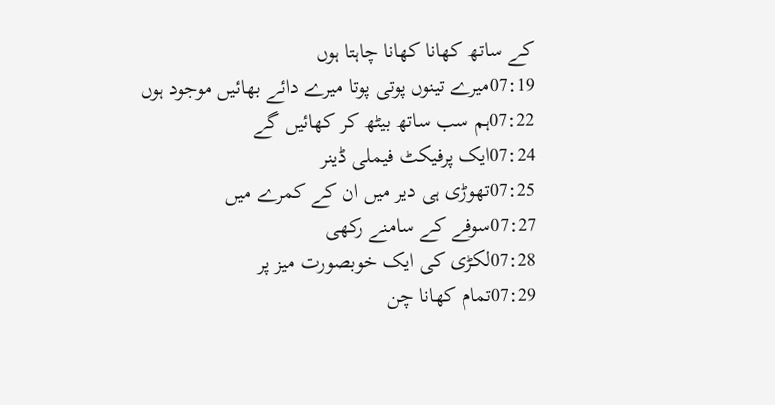کے ساتھ کھانا کھانا چاہتا ہوں
07:19میرے تینوں پوتی پوتا میرے دائے بھائیں موجود ہوں
07:22ہم سب ساتھ بیٹھ کر کھائیں گے
07:24ایک پرفیکٹ فیملی ڈینر
07:25تھوڑی ہی دیر میں ان کے کمرے میں
07:27سوفے کے سامنے رکھی
07:28لکڑی کی ایک خوبصورت میز پر
07:29تمام کھانا چن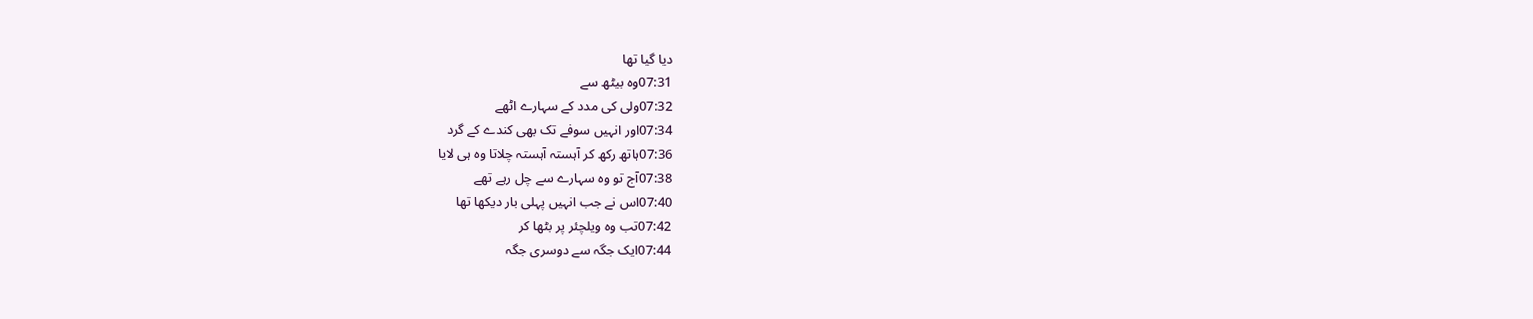دیا گیا تھا
07:31وہ بیٹھ سے
07:32ولی کی مدد کے سہارے اٹھے
07:34اور انہیں سوفے تک بھی کندے کے گرد
07:36ہاتھ رکھ کر آہستہ آہستہ چلاتا وہ ہی لایا
07:38آج تو وہ سہارے سے چل رہے تھے
07:40اس نے جب انہیں پہلی بار دیکھا تھا
07:42تب وہ ویلچئر پر بٹھا کر
07:44ایک جگہ سے دوسری جگہ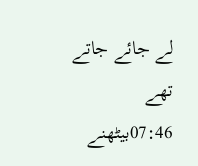لے جائے جاتے تھے
07:46بیٹھنے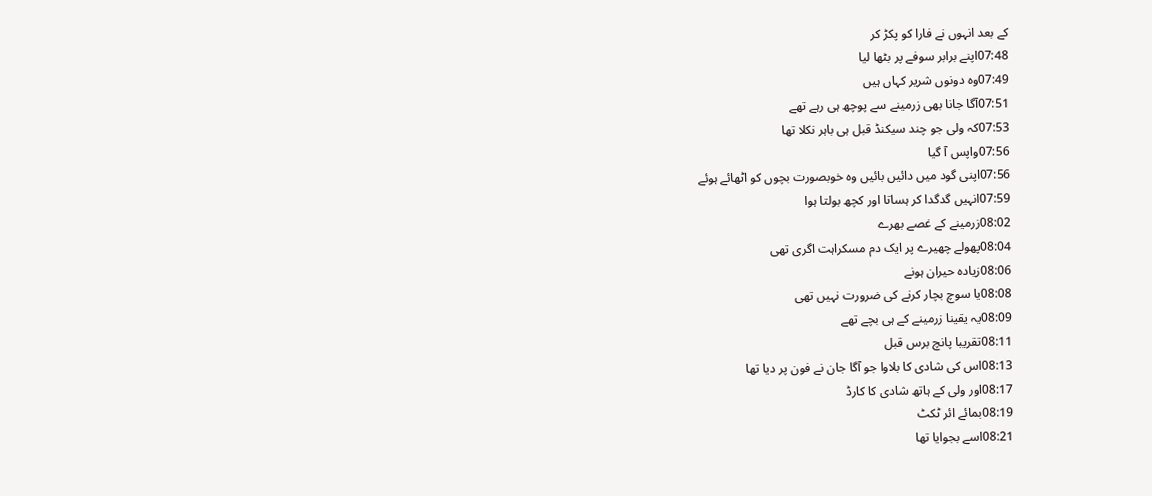کے بعد انہوں نے فارا کو پکڑ کر
07:48اپنے برابر سوفے پر بٹھا لیا
07:49وہ دونوں شریر کہاں ہیں
07:51آگا جانا بھی زرمینے سے پوچھ ہی رہے تھے
07:53کہ ولی جو چند سیکنڈ قبل ہی باہر نکلا تھا
07:56واپس آ گیا
07:56اپنی گود میں دائیں بائیں وہ خوبصورت بچوں کو اٹھائے ہوئے
07:59انہیں گدگدا کر ہساتا اور کچھ بولتا ہوا
08:02زرمینے کے غصے بھرے
08:04پھولے چھیرے پر ایک دم مسکراہت اگری تھی
08:06زیادہ حیران ہونے
08:08یا سوچ بچار کرنے کی ضرورت نہیں تھی
08:09یہ یقینا زرمینے کے ہی بچے تھے
08:11تقریبا پانچ برس قبل
08:13اس کی شادی کا بلاوا جو آگا جان نے فون پر دیا تھا
08:17اور ولی کے ہاتھ شادی کا کارڈ
08:19بمائے ائر ٹکٹ
08:21اسے بجوایا تھا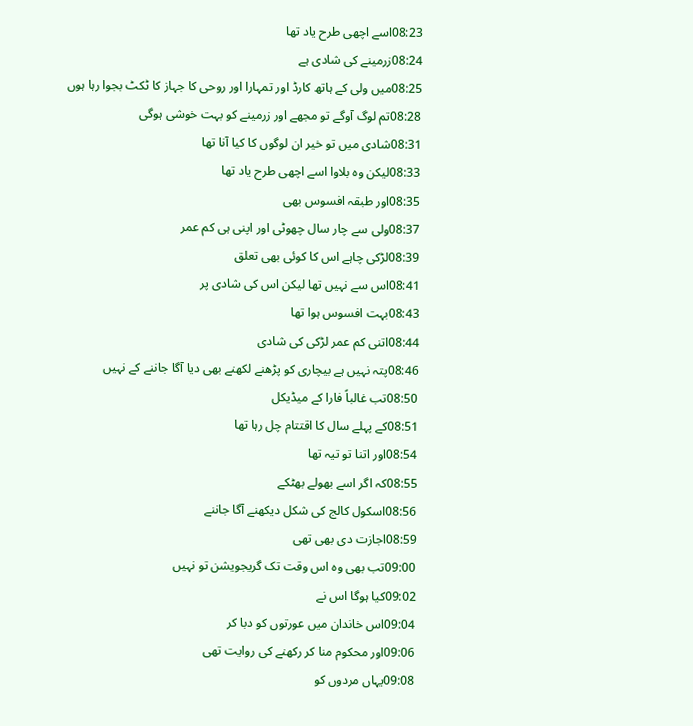08:23اسے اچھی طرح یاد تھا
08:24زرمینے کی شادی ہے
08:25میں ولی کے ہاتھ کارڈ اور تمہارا اور روحی کا جہاز کا ٹکٹ بجوا رہا ہوں
08:28تم لوگ آوگے تو مجھے اور زرمینے کو بہت خوشی ہوگی
08:31شادی میں تو خیر ان لوگوں کا کیا آنا تھا
08:33لیکن وہ بلاوا اسے اچھی طرح یاد تھا
08:35اور طبقہ افسوس بھی
08:37ولی سے چار سال چھوٹی اور اپنی ہی کم عمر
08:39لڑکی چاہے اس کا کوئی بھی تعلق
08:41اس سے نہیں تھا لیکن اس کی شادی پر
08:43بہت افسوس ہوا تھا
08:44اتنی کم عمر لڑکی کی شادی
08:46پتہ نہیں ہے بیچاری کو پڑھنے لکھنے بھی دیا آگا جاننے کے نہیں
08:50تب غالباً فارا کے میڈیکل
08:51کے پہلے سال کا اقتتام چل رہا تھا
08:54اور اتنا تو تیہ تھا
08:55کہ اگر اسے بھولے بھٹکے
08:56اسکول کالج کی شکل دیکھنے آگا جاننے
08:59اجازت دی بھی تھی
09:00تب بھی وہ اس وقت تک گریجویشن تو نہیں
09:02کیا ہوگا اس نے
09:04اس خاندان میں عورتوں کو دبا کر
09:06اور محکوم منا کر رکھنے کی روایت تھی
09:08یہاں مردوں کو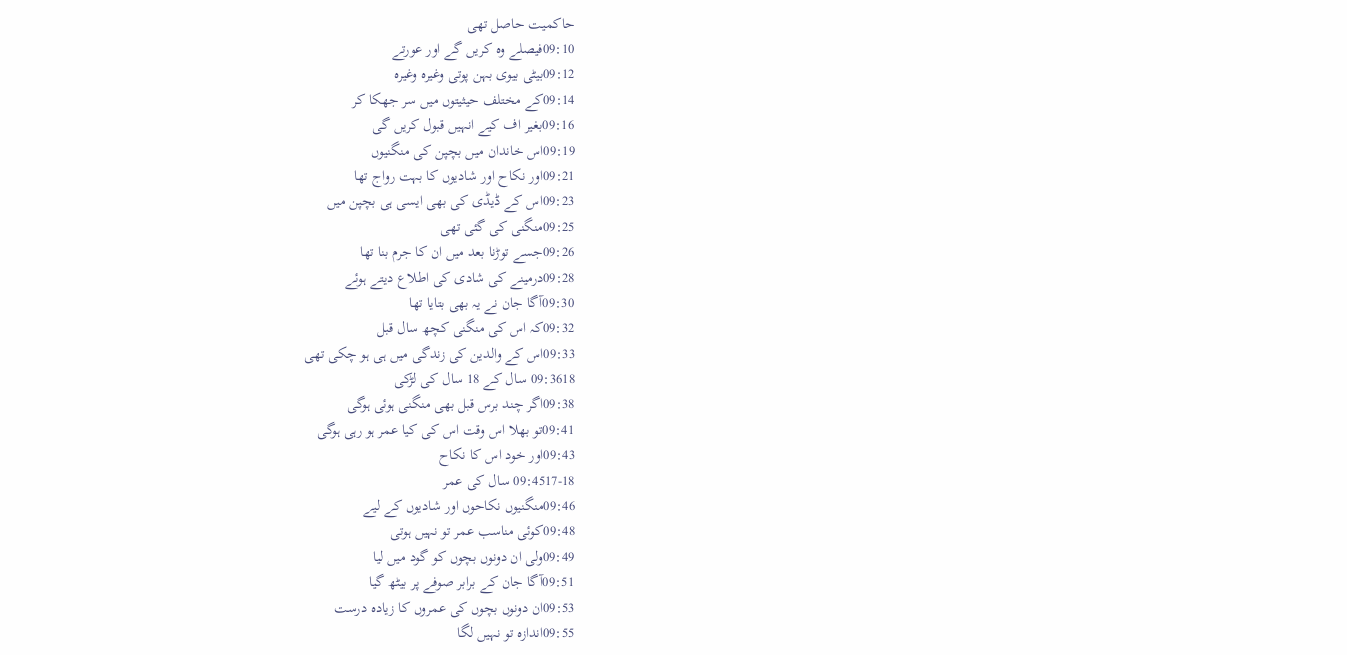حاکمیت حاصل تھی
09:10فیصلے وہ کریں گے اور عورتے
09:12بیٹی بیوی بہن پوتی وغیرہ وغیرہ
09:14کے مختلف حیثیتوں میں سر جھکا کر
09:16بغیر اف کیے انہیں قبول کریں گی
09:19اس خاندان میں بچپن کی منگنیوں
09:21اور نکاح اور شادیوں کا بہت رواج تھا
09:23اس کے ڈیڈی کی بھی ایسی ہی بچپن میں
09:25منگنی کی گئی تھی
09:26جسے توڑنا بعد میں ان کا جرم بنا تھا
09:28درمینے کی شادی کی اطلاع دیتے ہوئے
09:30آگا جان نے یہ بھی بتایا تھا
09:32کہ اس کی منگنی کچھ سال قبل
09:33اس کے والدین کی زندگی میں ہی ہو چکی تھی
09:3618 سال کے 18 سال کی لڑکی
09:38اگر چند برس قبل بھی منگنی ہوئی ہوگی
09:41تو بھلا اس وقت اس کی کیا عمر ہو رہی ہوگی
09:43اور خود اس کا نکاح
09:4517-18 سال کی عمر
09:46منگنیوں نکاحوں اور شادیوں کے لیے
09:48کوئی مناسب عمر تو نہیں ہوتی
09:49ولی ان دونوں بچوں کو گود میں لیا
09:51آگا جان کے برابر صوفے پر بیٹھ گیا
09:53ان دونوں بچوں کی عمروں کا زیادہ درست
09:55اندازہ تو نہیں لگا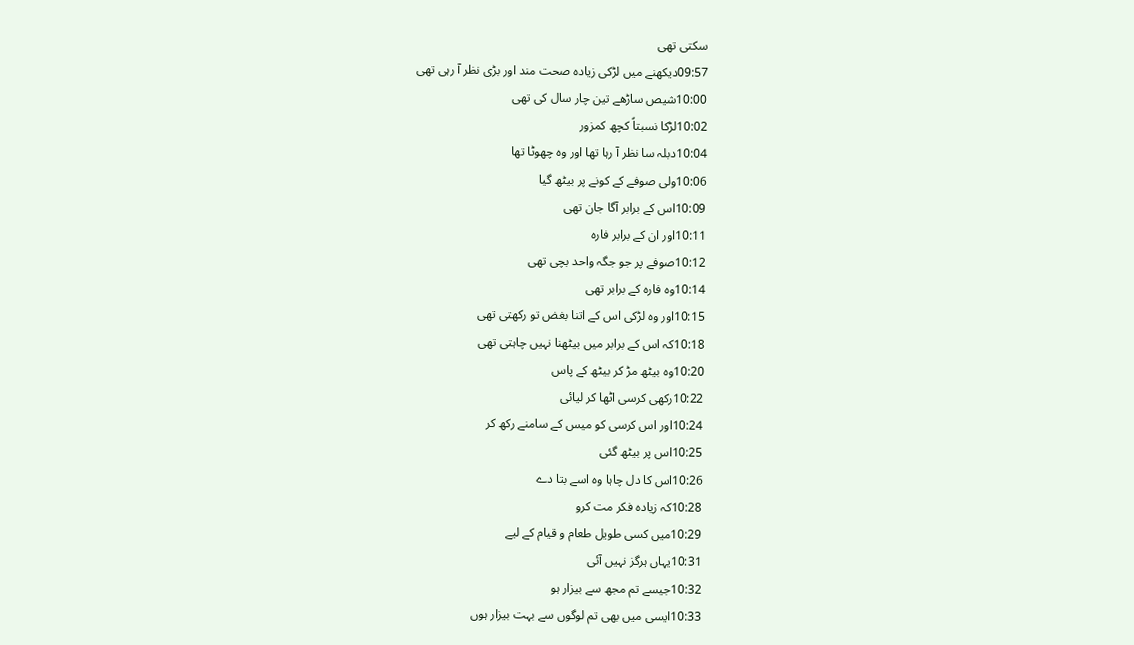سکتی تھی
09:57دیکھنے میں لڑکی زیادہ صحت مند اور بڑی نظر آ رہی تھی
10:00شیص ساڑھے تین چار سال کی تھی
10:02لڑکا نسبتاً کچھ کمزور
10:04دبلہ سا نظر آ رہا تھا اور وہ چھوٹا تھا
10:06ولی صوفے کے کونے پر بیٹھ گیا
10:09اس کے برابر آگا جان تھی
10:11اور ان کے برابر فارہ
10:12صوفے پر جو جگہ واحد بچی تھی
10:14وہ فارہ کے برابر تھی
10:15اور وہ لڑکی اس کے اتنا بغض تو رکھتی تھی
10:18کہ اس کے برابر میں بیٹھنا نہیں چاہتی تھی
10:20وہ بیٹھ مڑ کر بیٹھ کے پاس
10:22رکھی کرسی اٹھا کر لیائی
10:24اور اس کرسی کو میس کے سامنے رکھ کر
10:25اس پر بیٹھ گئی
10:26اس کا دل چاہا وہ اسے بتا دے
10:28کہ زیادہ فکر مت کرو
10:29میں کسی طویل طعام و قیام کے لیے
10:31یہاں ہرگز نہیں آئی
10:32جیسے تم مجھ سے بیزار ہو
10:33ایسی میں بھی تم لوگوں سے بہت بیزار ہوں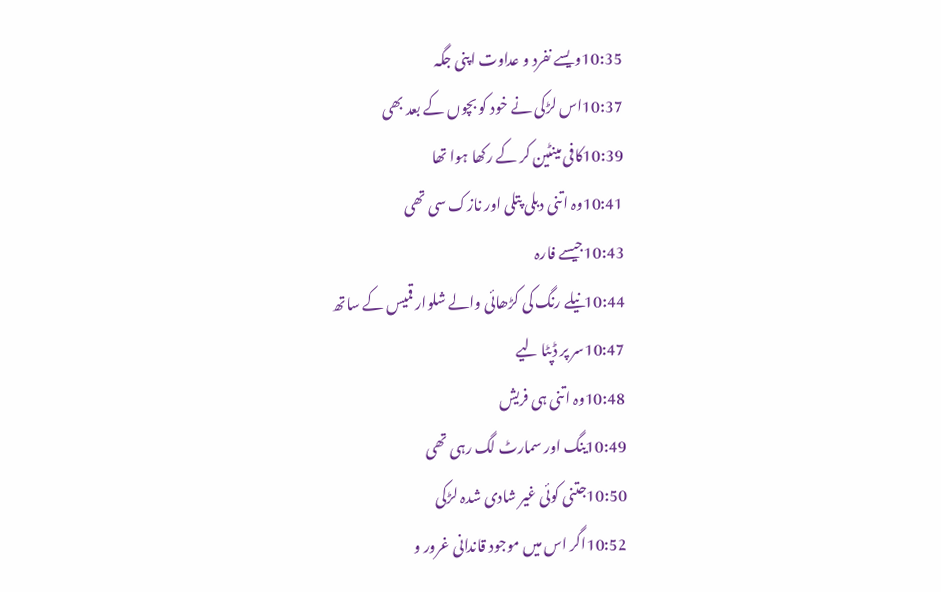10:35ویسے نفرد و عداوت اپنی جگہ
10:37اس لڑکی نے خود کو بچوں کے بعد بھی
10:39کافی مینٹین کر کے رکھا ہوا تھا
10:41وہ اتنی دبلی پتلی اور نازک سی تھی
10:43جیسے فارہ
10:44نیلے رنگ کی کڑھائی والے شلوار قمیس کے ساتھ
10:47سر پر ڈپٹا لیے
10:48وہ اتنی ہی فریش
10:49ینگ اور سمارٹ لگ رہی تھی
10:50جتنی کوئی غیر شادی شدہ لڑکی
10:52اگر اس میں موجود قاندانی غرور و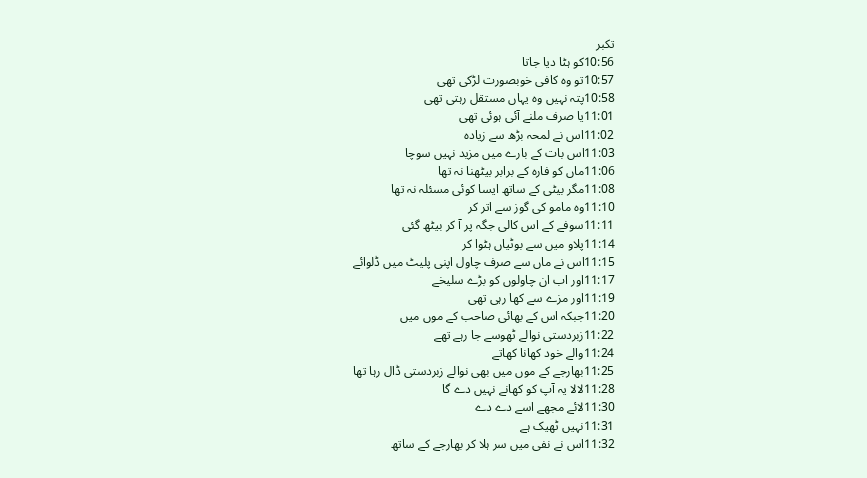تکبر
10:56کو ہٹا دیا جاتا
10:57تو وہ کافی خوبصورت لڑکی تھی
10:58پتہ نہیں وہ یہاں مستقل رہتی تھی
11:01یا صرف ملنے آئی ہوئی تھی
11:02اس نے لمحہ بڑھ سے زیادہ
11:03اس بات کے بارے میں مزید نہیں سوچا
11:06ماں کو فارہ کے برابر بیٹھنا نہ تھا
11:08مگر بیٹی کے ساتھ ایسا کوئی مسئلہ نہ تھا
11:10وہ مامو کی گوز سے اتر کر
11:11سوفے کے اس کالی جگہ پر آ کر بیٹھ گئی
11:14پلاو میں سے بوٹیاں ہٹوا کر
11:15اس نے ماں سے صرف چاول اپنی پلیٹ میں ڈلوائے
11:17اور اب ان چاولوں کو بڑے سلیخے
11:19اور مزے سے کھا رہی تھی
11:20جبکہ اس کے بھائی صاحب کے موں میں
11:22زبردستی نوالے ٹھوسے جا رہے تھے
11:24والے خود کھانا کھاتے
11:25بھارجے کے موں میں بھی نوالے زبردستی ڈال رہا تھا
11:28لالا یہ آپ کو کھانے نہیں دے گا
11:30لائے مجھے اسے دے دے
11:31نہیں ٹھیک ہے
11:32اس نے نفی میں سر ہلا کر بھارجے کے ساتھ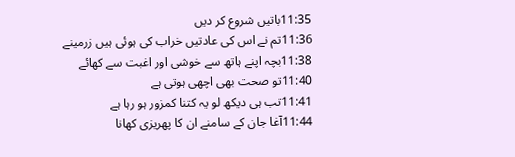11:35باتیں شروع کر دیں
11:36تم نے اس کی عادتیں خراب کی ہوئی ہیں زرمینے
11:38بچہ اپنے ہاتھ سے خوشی اور اغبت سے کھائے
11:40تو صحت بھی اچھی ہوتی ہے
11:41تب ہی دیکھ لو یہ کتنا کمزور ہو رہا ہے
11:44آغا جان کے سامنے ان کا پھریزی کھانا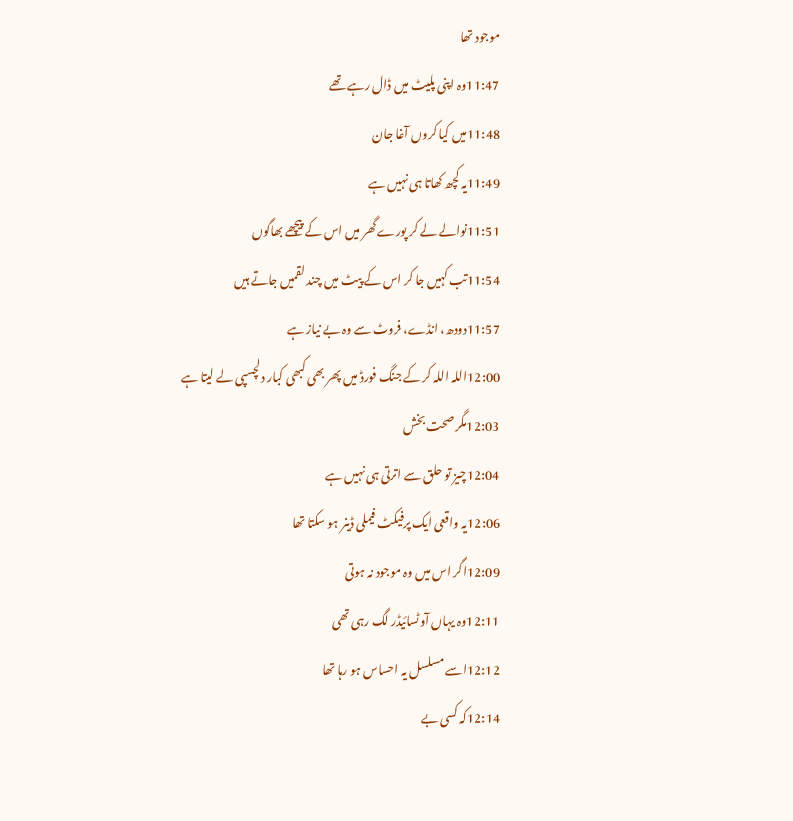موجود تھا
11:47وہ اپنی پلیٹ میں ڈال رہے تھے
11:48میں کیا کروں آغا جان
11:49یہ کچھ کھاتا ہی نہیں ہے
11:51نوالے لے کر پورے گھر میں اس کے پیچھے بھاگوں
11:54تب کہیں جا کر اس کے پیٹ میں چند لقمیں جاتے ہیں
11:57دودھ، انڈے، فروٹ سے وہ بے نیاز ہے
12:00اللہ اللہ کر کے جنگ فورڈ میں پھر بھی کبھی کبار دلچسپی لے لیتا ہے
12:03مگر صحت بخش
12:04چیز تو حلق سے اترتی ہی نہیں ہے
12:06یہ واقعی ایک پرفیکٹ فیملی ڈینر ہو سکتا تھا
12:09اگر اس میں وہ موجود نہ ہوتی
12:11وہ یہاں آوٹسائیڈر لگ رہی تھی
12:12اسے مسلسل یہ احساس ہو رہا تھا
12:14کہ کسی بے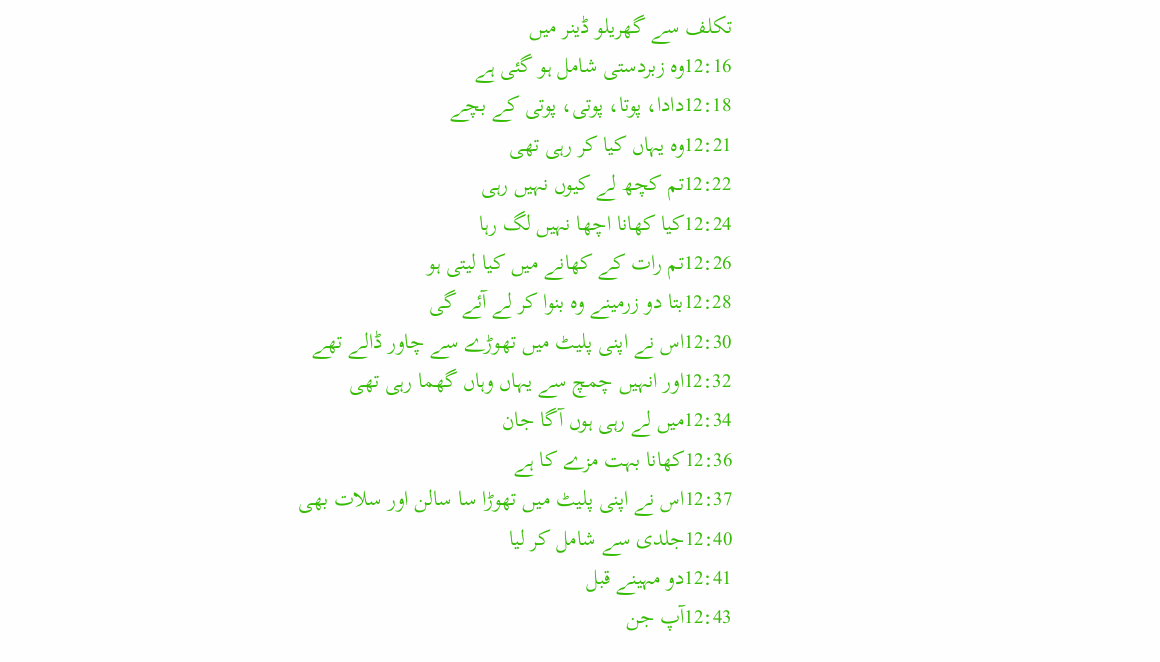تکلف سے گھریلو ڈینر میں
12:16وہ زبردستی شامل ہو گئی ہے
12:18دادا، پوتا، پوتی، پوتی کے بچے
12:21وہ یہاں کیا کر رہی تھی
12:22تم کچھ لے کیوں نہیں رہی
12:24کیا کھانا اچھا نہیں لگ رہا
12:26تم رات کے کھانے میں کیا لیتی ہو
12:28بتا دو زرمینے وہ بنوا کر لے آئے گی
12:30اس نے اپنی پلیٹ میں تھوڑے سے چاور ڈالے تھے
12:32اور انہیں چمچ سے یہاں وہاں گھما رہی تھی
12:34میں لے رہی ہوں آگا جان
12:36کھانا بہت مزے کا ہے
12:37اس نے اپنی پلیٹ میں تھوڑا سا سالن اور سلات بھی
12:40جلدی سے شامل کر لیا
12:41دو مہینے قبل
12:43آپ جن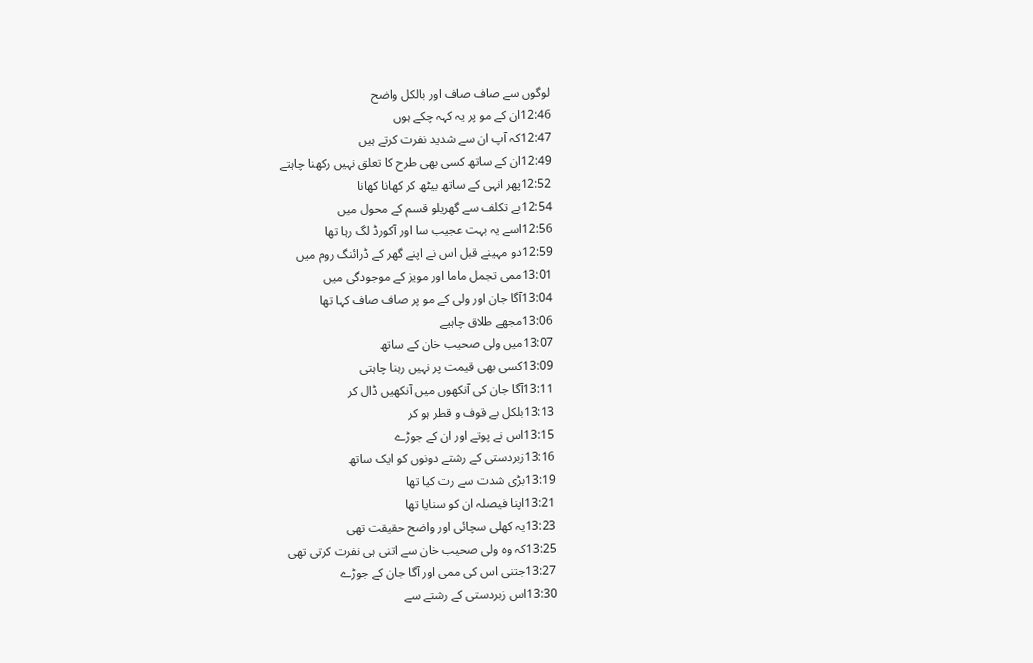لوگوں سے صاف صاف اور بالکل واضح
12:46ان کے مو پر یہ کہہ چکے ہوں
12:47کہ آپ ان سے شدید نفرت کرتے ہیں
12:49ان کے ساتھ کسی بھی طرح کا تعلق نہیں رکھنا چاہتے
12:52پھر انہی کے ساتھ بیٹھ کر کھانا کھانا
12:54بے تکلف سے گھریلو قسم کے محول میں
12:56اسے یہ بہت عجیب سا اور آکورڈ لگ رہا تھا
12:59دو مہینے قبل اس نے اپنے گھر کے ڈرائنگ روم میں
13:01ممی تجمل ماما اور مویز کے موجودگی میں
13:04آگا جان اور ولی کے مو پر صاف صاف کہا تھا
13:06مجھے طلاق چاہیے
13:07میں ولی صحیب خان کے ساتھ
13:09کسی بھی قیمت پر نہیں رہنا چاہتی
13:11آگا جان کی آنکھوں میں آنکھیں ڈال کر
13:13بلکل بے قوف و قطر ہو کر
13:15اس نے پوتے اور ان کے جوڑے
13:16زبردستی کے رشتے دونوں کو ایک ساتھ
13:19بڑی شدت سے رت کیا تھا
13:21اپنا فیصلہ ان کو سنایا تھا
13:23یہ کھلی سچائی اور واضح حقیقت تھی
13:25کہ وہ ولی صحیب خان سے اتنی ہی نفرت کرتی تھی
13:27جتنی اس کی ممی اور آگا جان کے جوڑے
13:30اس زبردستی کے رشتے سے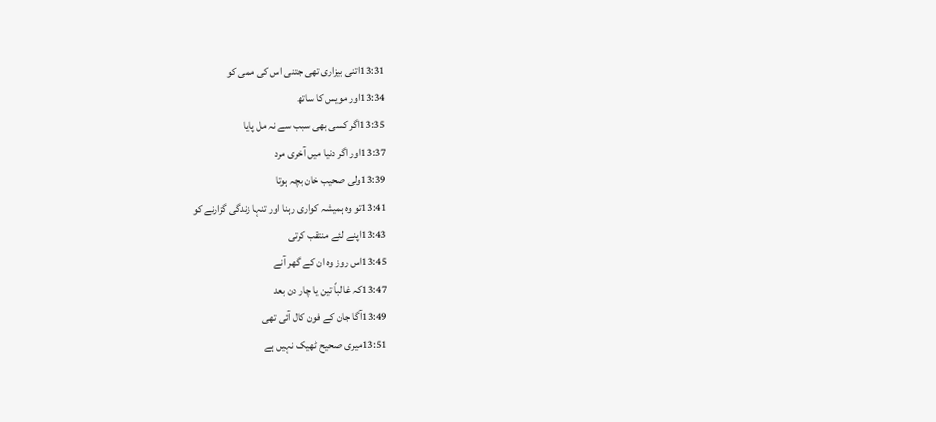13:31اتنی بیزاری تھی جتنی اس کی ممی کو
13:34اور مویس کا ساتھ
13:35اگر کسی بھی سبب سے نہ مل پایا
13:37اور اگر دنیا میں آخری مرد
13:39ولی صحیب خان بچہ ہوتا
13:41تو وہ ہمیشہ کواری رہنا اور تنہا زندگی گزارنے کو
13:43اپنے لئے منتقب کرتی
13:45اس روز وہ ان کے گھر آنے
13:47کہ غالباً تین یا چار دن بعد
13:49آگا جان کے فون کال آئی تھی
13:51میری صحیح ٹھیک نہیں ہے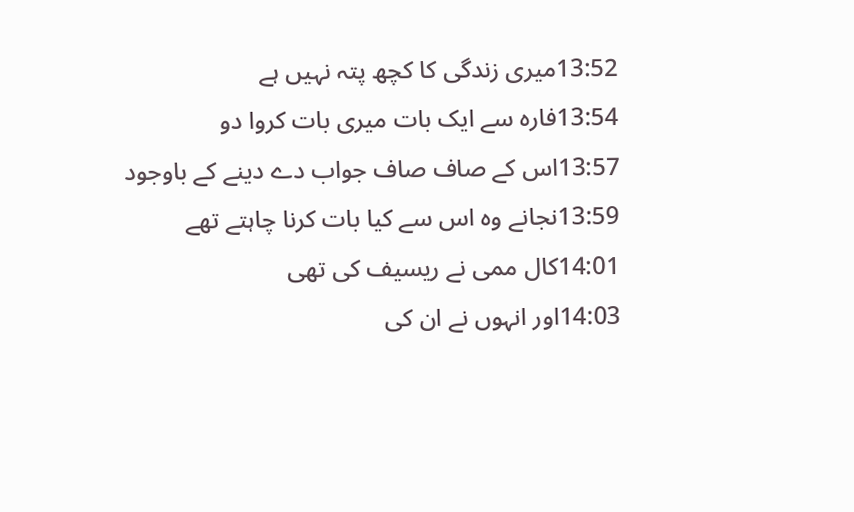13:52میری زندگی کا کچھ پتہ نہیں ہے
13:54فارہ سے ایک بات میری بات کروا دو
13:57اس کے صاف صاف جواب دے دینے کے باوجود
13:59نجانے وہ اس سے کیا بات کرنا چاہتے تھے
14:01کال ممی نے ریسیف کی تھی
14:03اور انہوں نے ان کی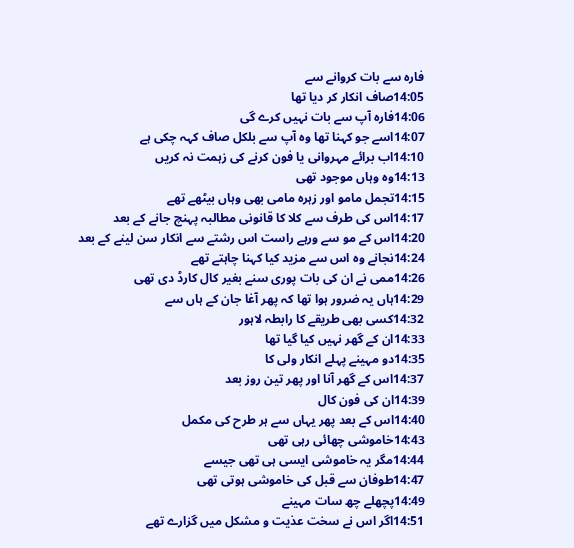فارہ سے بات کروانے سے
14:05صاف انکار کر دیا تھا
14:06فارہ آپ سے بات نہیں کرے گی
14:07اسے جو کہنا تھا وہ آپ سے بلکل صاف کہہ چکی ہے
14:10اب برائے مہروانی یا فون کرنے کی زہمت نہ کریں
14:13وہ وہاں موجود تھی
14:15تجمل مامو اور زہرہ مامی بھی وہاں بیٹھے تھے
14:17اس کی طرف سے کلا کا قانونی مطالبہ پہنچ جانے کے بعد
14:20اس کے مو سے ورہے راست اس رشتے سے انکار سن لینے کے بعد
14:24نجانے وہ اس سے مزید کیا کہنا چاہتے تھے
14:26ممی نے ان کی بات پوری سنے بغیر کال کارڈ دی تھی
14:29ہاں یہ ضرور ہوا تھا کہ پھر آغا جان کے ہاں سے
14:32کسی بھی طریقے کا رابطہ لاہور
14:33ان کے گھر نہیں کیا گیا تھا
14:35دو مہینے پہلے انکار ولی کا
14:37اس کے گھر آنا اور پھر تین روز بعد
14:39ان کی فون کال
14:40اس کے بعد پھر یہاں سے ہر طرح کی مکمل
14:43خاموشی چھائی رہی تھی
14:44مگر یہ خاموشی ایسی ہی تھی جیسے
14:47طوفان سے قبل کی خاموشی ہوتی تھی
14:49پچھلے چھ سات مہینے
14:51اگر اس نے سخت عذیت و مشکل میں گزارے تھے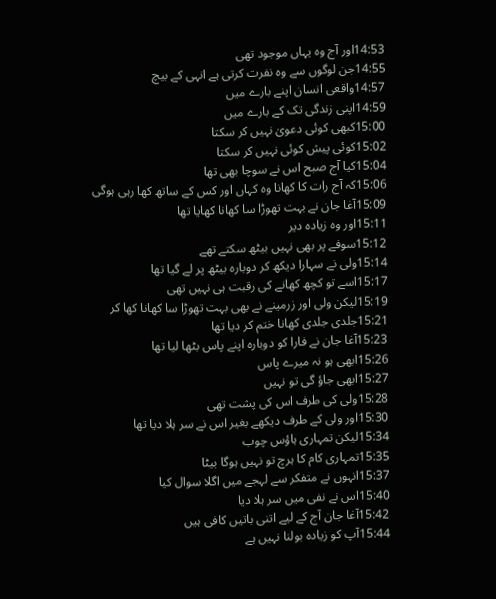14:53اور آج وہ یہاں موجود تھی
14:55جن لوگوں سے وہ نفرت کرتی ہے انہی کے بیچ
14:57واقعی انسان اپنے بارے میں
14:59اپنی زندگی تک کے بارے میں
15:00کبھی کوئی دعویٰ نہیں کر سکتا
15:02کوئی پیش کوئی نہیں کر سکتا
15:04کیا آج صبح اس نے سوچا بھی تھا
15:06کہ آج رات کا کھانا وہ کہاں اور کس کے ساتھ کھا رہی ہوگی
15:09آغا جان نے بہت تھوڑا سا کھانا کھایا تھا
15:11اور وہ زیادہ دیر
15:12سوفے پر بھی نہیں بیٹھ سکتے تھے
15:14ولی نے سہارا دیکھ کر دوبارہ بیٹھ پر لے گیا تھا
15:17اسے تو کچھ کھانے کی رقبت ہی نہیں تھی
15:19لیکن ولی اور زرمینے نے بھی بہت تھوڑا سا کھانا کھا کر
15:21جلدی جلدی کھانا ختم کر دیا تھا
15:23آغا جان نے فارا کو دوبارہ اپنے پاس بٹھا لیا تھا
15:26ابھی ہو نہ میرے پاس
15:27ابھی جاؤ گی تو نہیں
15:28ولی کی طرف اس کی پشت تھی
15:30اور ولی کے طرف دیکھے بغیر اس نے سر ہلا دیا تھا
15:34لیکن تمہاری ہاؤس چوب
15:35تمہاری کام کا ہرچ تو نہیں ہوگا بیٹا
15:37انہوں نے متفکر سے لہجے میں اگلا سوال کیا
15:40اس نے نفی میں سر ہلا دیا
15:42آغا جان آج کے لیے اتنی باتیں کافی ہیں
15:44آپ کو زیادہ بولنا نہیں ہے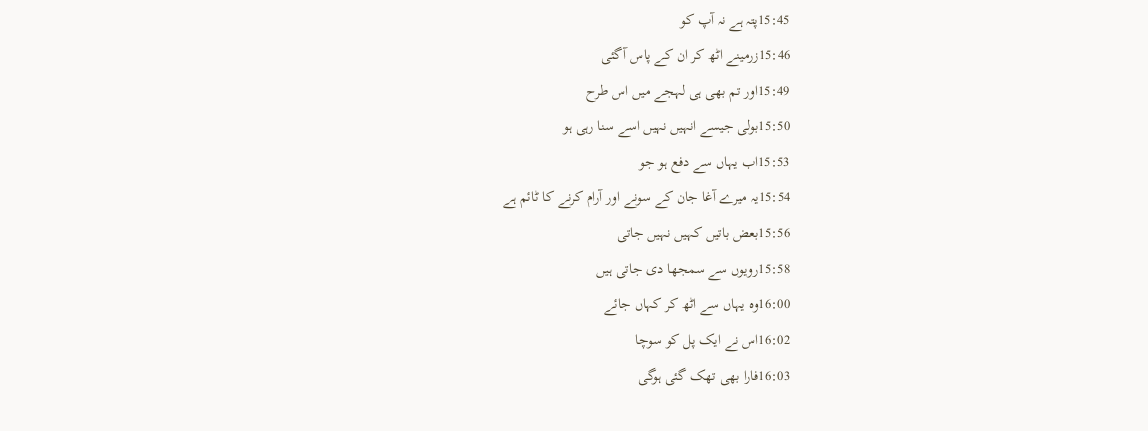15:45پتہ ہے نہ آپ کو
15:46زرمینے اٹھ کر ان کے پاس آگئی
15:49اور تم بھی ہی لہجے میں اس طرح
15:50بولی جیسے انہیں نہیں اسے سنا رہی ہو
15:53اب یہاں سے دفع ہو جو
15:54یہ میرے آغا جان کے سونے اور آرام کرنے کا ٹائم ہے
15:56بعض باتیں کہیں نہیں جاتی
15:58رویوں سے سمجھا دی جاتی ہیں
16:00وہ یہاں سے اٹھ کر کہاں جائے
16:02اس نے ایک پل کو سوچا
16:03فارا بھی تھک گئی ہوگی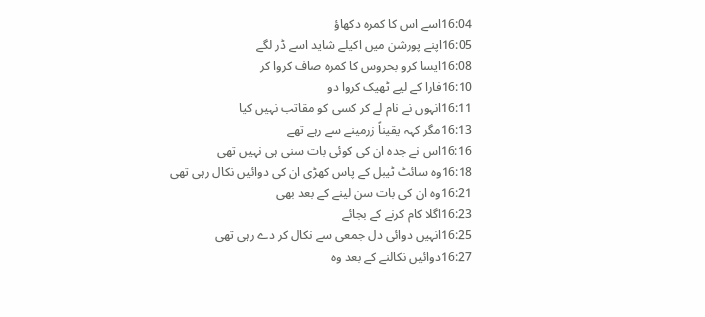16:04اسے اس کا کمرہ دکھاؤ
16:05اپنے پورشن میں اکیلے شاید اسے ڈر لگے
16:08ایسا کرو بحروس کا کمرہ صاف کروا کر
16:10فارا کے لیے ٹھیک کروا دو
16:11انہوں نے نام لے کر کسی کو مقاتب نہیں کیا
16:13مگر کہہ یقیناً زرمینے سے رہے تھے
16:16اس نے جدہ ان کی کوئی بات سنی ہی نہیں تھی
16:18وہ سائٹ ٹیبل کے پاس کھڑی ان کی دوائیں نکال رہی تھی
16:21وہ ان کی بات سن لینے کے بعد بھی
16:23اگلا کام کرنے کے بجائے
16:25انہیں دوائی دل جمعی سے نکال کر دے رہی تھی
16:27دوائیں نکالنے کے بعد وہ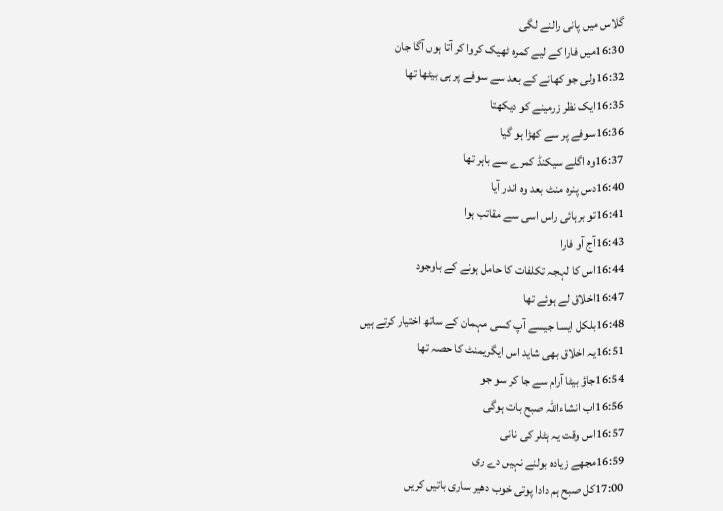گلاس میں پانی رالنے لگی
16:30میں فارا کے لیے کمرہ ٹھیک کروا کر آتا ہوں آگا جان
16:32ولی جو کھانے کے بعد سے سوفے پر ہی بیٹھا تھا
16:35ایک نظر زرمینے کو دیکھتا
16:36سوفے پر سے کھڑا ہو گیا
16:37وہ اگلے سیکنڈ کمرے سے باہر تھا
16:40دس پنرہ منٹ بعد وہ اندر آیا
16:41تو برہائی راس اسی سے مقاتب ہوا
16:43آج آو فارا
16:44اس کا لہجہ تکلفات کا حامل ہونے کے باوجود
16:47اخلاق لے ہوئے تھا
16:48بلکل ایسا جیسے آپ کسی مہمان کے ساتھ اختیار کرتے ہیں
16:51یہ اخلاق بھی شاید اس ایگریمنٹ کا حصہ تھا
16:54جاؤ بیٹا آرام سے جا کر سو جو
16:56اب انشاءاللہ صبح بات ہوگی
16:57اس وقت یہ ہٹلر کی نانی
16:59مجھے زیادہ بولنے نہیں دے ری
17:00کل صبح ہم دادا پوتی خوب دھیر ساری باتیں کریں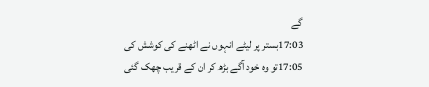گے
17:03بستر پر لیٹے انہوں نے اٹھنے کی کوشش کی
17:05تو وہ خود آگے بڑھ کر ان کے قریب چھک گئی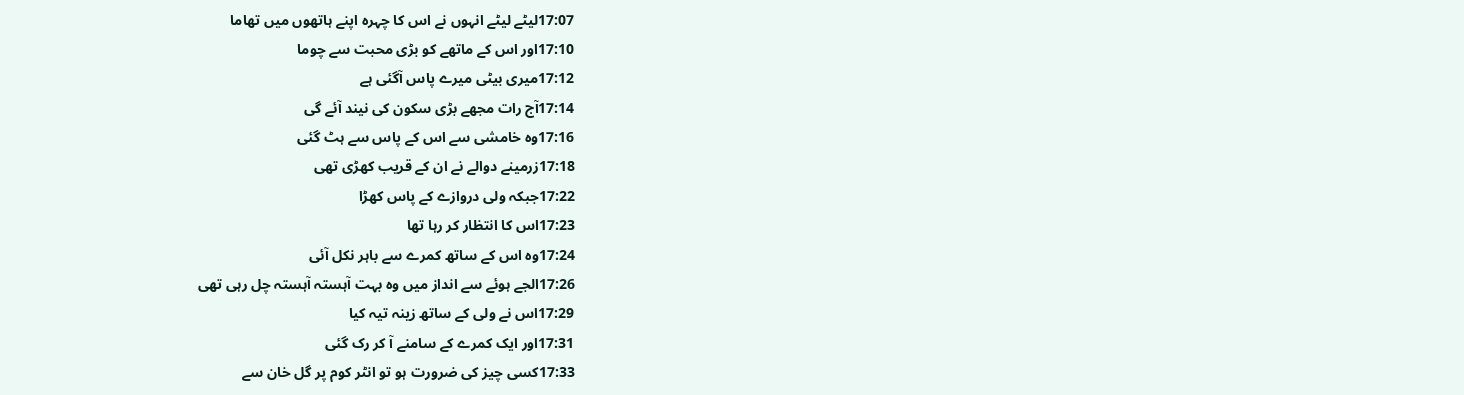17:07لیٹے لیٹے انہوں نے اس کا چہرہ اپنے ہاتھوں میں تھاما
17:10اور اس کے ماتھے کو بڑی محبت سے چوما
17:12میری بیٹی میرے پاس آگئی ہے
17:14آج رات مجھے بڑی سکون کی نیند آئے گی
17:16وہ خامشی سے اس کے پاس سے ہٹ گئی
17:18زرمینے دوالے نے ان کے قریب کھڑی تھی
17:22جبکہ ولی دروازے کے پاس کھڑا
17:23اس کا انتظار کر رہا تھا
17:24وہ اس کے ساتھ کمرے سے باہر نکل آئی
17:26الجے ہوئے سے انداز میں وہ بہت آہستہ آہستہ چل رہی تھی
17:29اس نے ولی کے ساتھ زینہ تیہ کیا
17:31اور ایک کمرے کے سامنے آ کر رک گئی
17:33کسی چیز کی ضرورت ہو تو انٹر کوم پر گل خان سے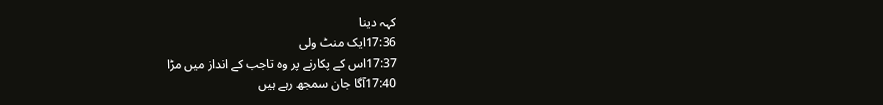کہہ دینا
17:36ایک منٹ ولی
17:37اس کے پکارنے پر وہ تاجب کے انداز میں مڑا
17:40آگا جان سمجھ رہے ہیں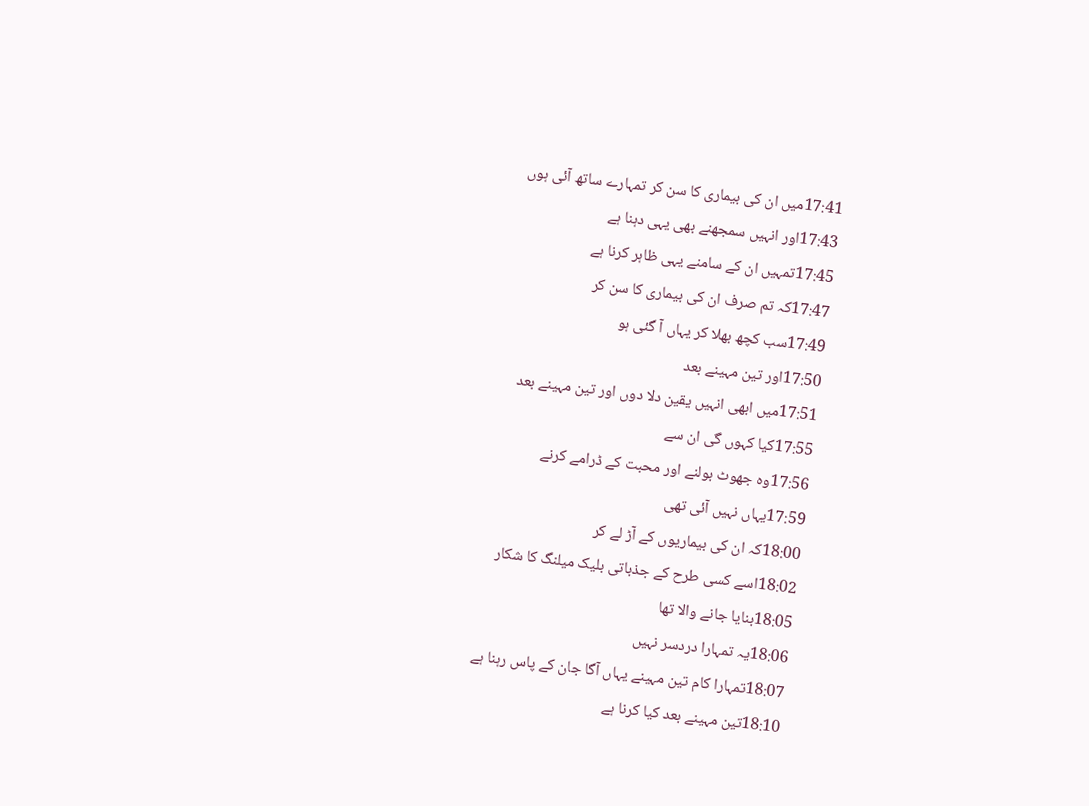17:41میں ان کی بیماری کا سن کر تمہارے ساتھ آئی ہوں
17:43اور انہیں سمجھنے بھی یہی دہنا ہے
17:45تمہیں ان کے سامنے یہی ظاہر کرنا ہے
17:47کہ تم صرف ان کی بیماری کا سن کر
17:49سب کچھ بھلا کر یہاں آ گئی ہو
17:50اور تین مہینے بعد
17:51میں ابھی انہیں یقین دلا دوں اور تین مہینے بعد
17:55کیا کہوں گی ان سے
17:56وہ جھوٹ بولنے اور محبت کے ڈرامے کرنے
17:59یہاں نہیں آئی تھی
18:00کہ ان کی بیماریوں کے آڑ لے کر
18:02اسے کسی طرح کے جذباتی بلیک میلنگ کا شکار
18:05بنایا جانے والا تھا
18:06یہ تمہارا دردسر نہیں
18:07تمہارا کام تین مہینے یہاں آگا جان کے پاس رہنا ہے
18:10تین مہینے بعد کیا کرنا ہے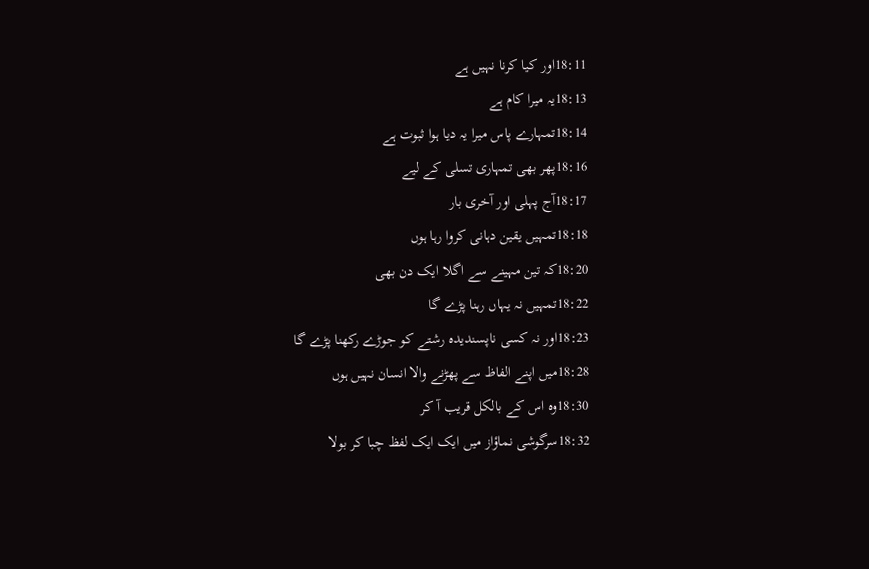18:11اور کیا کرنا نہیں ہے
18:13یہ میرا کام ہے
18:14تمہارے پاس میرا یہ دیا ہوا ثبوت ہے
18:16پھر بھی تمہاری تسلی کے لیے
18:17آج پہلی اور آخری بار
18:18تمہیں یقین دہانی کروا رہا ہوں
18:20کہ تین مہینے سے اگلا ایک دن بھی
18:22تمہیں نہ یہاں رہنا پڑے گا
18:23اور نہ کسی ناپسندیدہ رشتے کو جوڑے رکھنا پڑے گا
18:28میں اپنے الفاظ سے پھڑنے والا انسان نہیں ہوں
18:30وہ اس کے بالکل قریب آ کر
18:32سرگوشی نماؤاز میں ایک ایک لفظ چبا کر بولا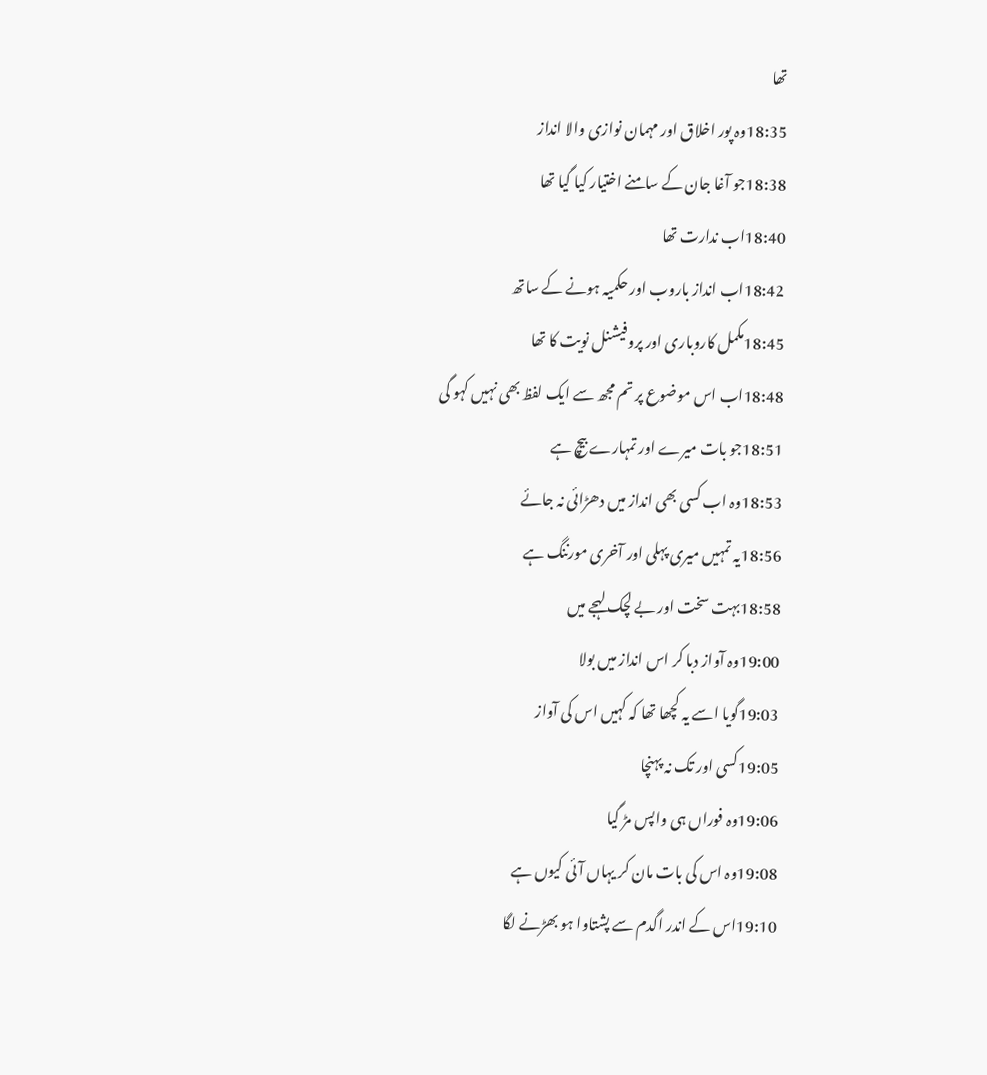تھا
18:35وہ پور اخلاق اور مہمان نوازی والا انداز
18:38جو آغا جان کے سامنے اختیار کیا گیا تھا
18:40اب ندارت تھا
18:42اب انداز باروب اور حکمیہ ہونے کے ساتھ
18:45مکمل کاروباری اور پروفیشنل نویت کا تھا
18:48اب اس موضوع پر تم مجھ سے ایک لفظ بھی نہیں کہو گی
18:51جو بات میرے اور تمہارے بیچ ہے
18:53وہ اب کسی بھی انداز میں دھڑائی نہ جائے
18:56یہ تمہیں میری پہلی اور آخری مورننگ ہے
18:58بہت سخت اور بے لچک لہجے میں
19:00وہ آواز دبا کر اس انداز میں بولا
19:03گویا اسے یہ کچھا تھا کہ کہیں اس کی آواز
19:05کسی اور تک نہ پہنچا
19:06وہ فوراں ہی واپس مڑ گیا
19:08وہ اس کی بات مان کر یہاں آئی کیوں ہے
19:10اس کے اندر اگدم سے پشتاوا ہو بھڑنے لگا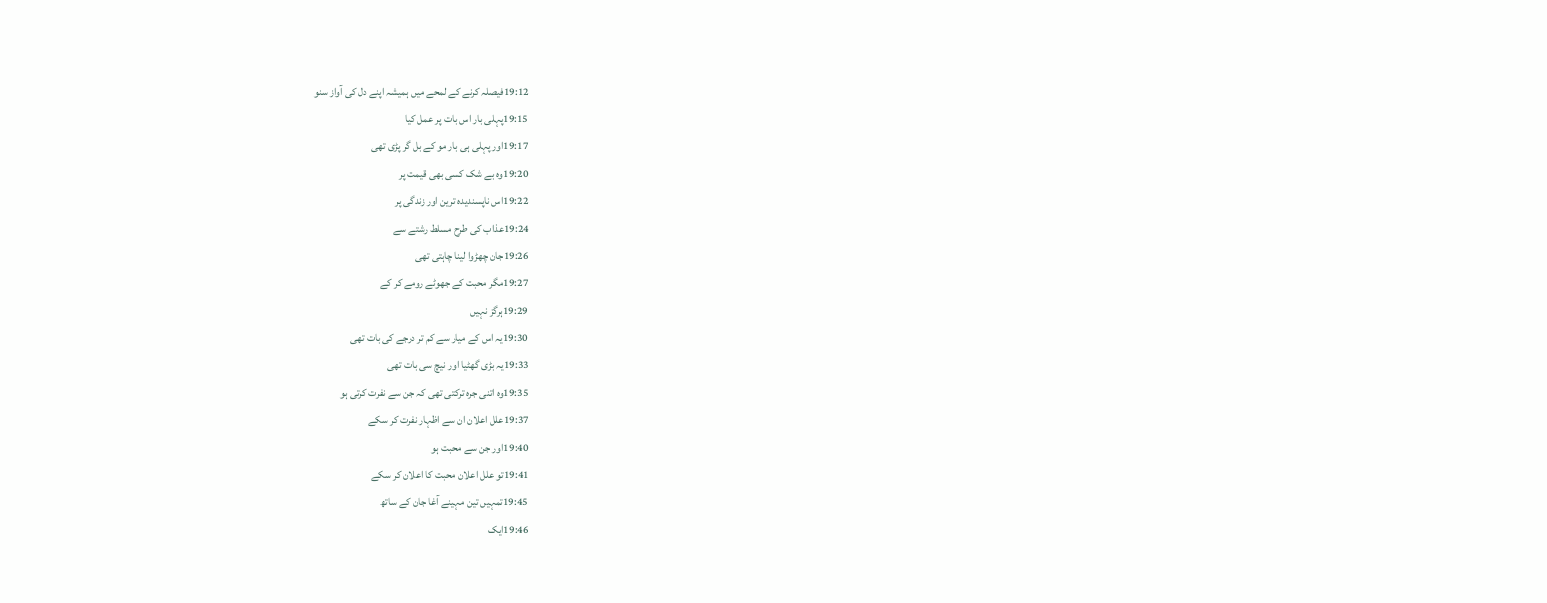19:12فیصلہ کرنے کے لمحے میں ہمیشہ اپنے دل کی آواز سنو
19:15پہلی بار اس بات پر عمل کیا
19:17اور پہلی ہی بار مو کے بل گر پڑی تھی
19:20وہ بے شک کسی بھی قیمت پر
19:22اس ناپسندیدہ ترین اور زندگی پر
19:24عذاب کی طرح مسلط رشتے سے
19:26جان چھڑوا لینا چاہتی تھی
19:27مگر محبت کے جھوٹے رومے کر کے
19:29ہرگز نہیں
19:30یہ اس کے میار سے کم تر درجے کی بات تھی
19:33یہ بڑی گھٹیا اور نیچ سی بات تھی
19:35وہ اتنی جرہ ترکتی تھی کہ جن سے نفرت کرتی ہو
19:37علل اعلان ان سے اظہار نفرت کر سکے
19:40اور جن سے محبت ہو
19:41تو علل اعلان محبت کا اعلان کر سکے
19:45تمہیں تین مہینے آغا جان کے ساتھ
19:46ایک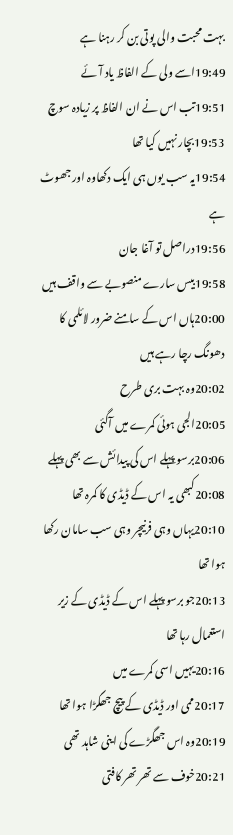بہت محبت والی پوتی بن کر رہنا ہے
19:49اسے ولی کے الفاظ یاد آئے
19:51تب اس نے ان الفاظ پر زیادہ سوچ
19:53بچار نہیں کیا تھا
19:54یہ سب یوں ہی ایک دکھاوہ اور جھوٹ ہے
19:56دراصل تو آغا جان
19:58بیس سارے منصوبے سے واقف ہیں
20:00ہاں اس کے سامنے ضرور لائلمی کا دھونگ رچا رہے ہیں
20:02وہ بہت بری طرح
20:05الجی ہوئی کمرے میں آگئی
20:06برسو پہلے اس کی پیدائش سے بھی پہلے
20:08کبھی یہ اس کے ڈیڈی کا کمرہ تھا
20:10یہاں وہی فرنیچر وہی سب سامان رکھا ہوا تھا
20:13جو برسو پہلے اس کے ڈیڈی کے زیر استعمال رہا تھا
20:16یہیں اسی کمرے میں
20:17ممی اور ڈیڈی کے پیچ جھگڑا ہوا تھا
20:19وہ اس جھگڑے کی اینی شاہد تھی
20:21خوف سے تھر تھر کافتی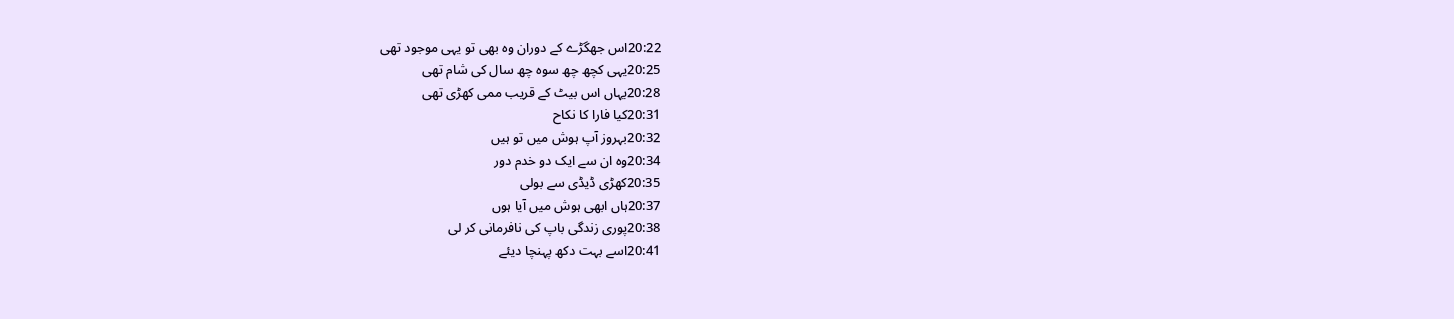20:22اس جھگڑے کے دوران وہ بھی تو یہی موجود تھی
20:25یہی کچھ چھ سوہ چھ سال کی شام تھی
20:28یہاں اس بیٹ کے قریب ممی کھڑی تھی
20:31کیا فارا کا نکاح
20:32بہروز آپ ہوش میں تو ہیں
20:34وہ ان سے ایک دو خدم دور
20:35کھڑی ڈیڈی سے بولی
20:37ہاں ابھی ہوش میں آیا ہوں
20:38پوری زندگی باپ کی نافرمانی کر لی
20:41اسے بہت دکھ پہنچا دیئے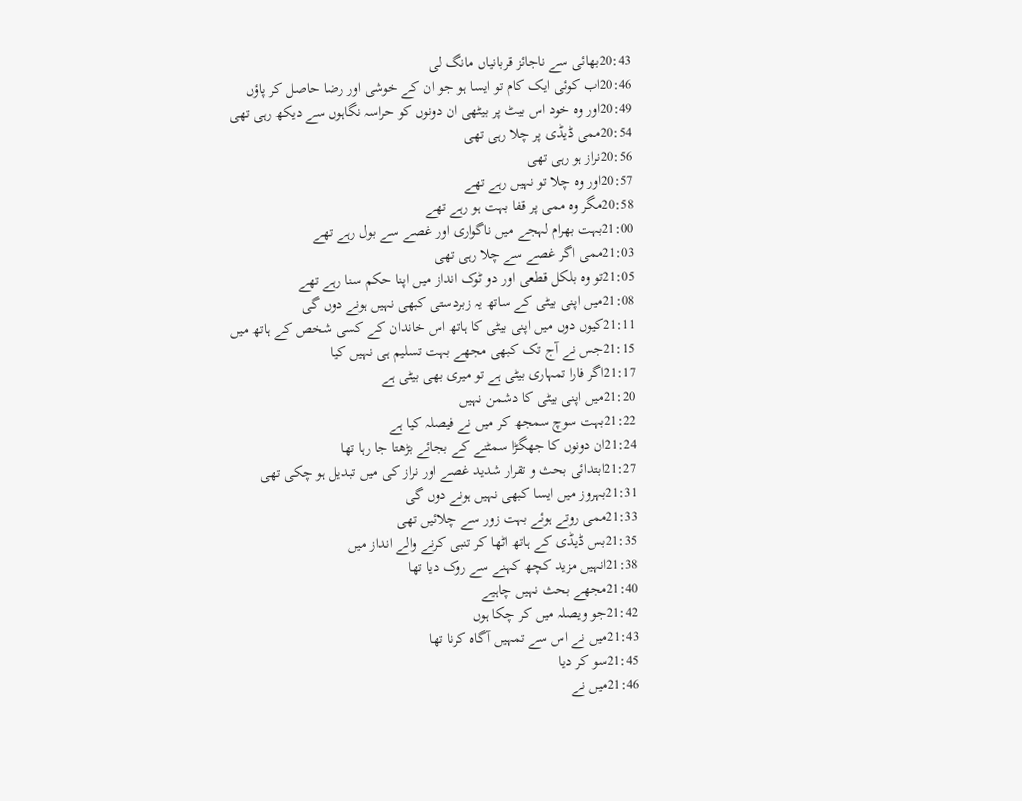20:43بھائی سے ناجائز قربانیاں مانگ لی
20:46اب کوئی ایک کام تو ایسا ہو جو ان کے خوشی اور رضا حاصل کر پاؤں
20:49اور وہ خود اس بیٹ پر بیٹھی ان دونوں کو حراسہ نگاہوں سے دیکھ رہی تھی
20:54ممی ڈیڈی پر چلا رہی تھی
20:56نراز ہو رہی تھی
20:57اور وہ چلا تو نہیں رہے تھے
20:58مگر وہ ممی پر قفا بہت ہو رہے تھے
21:00بہت بھرام لہجے میں ناگواری اور غصے سے بول رہے تھے
21:03ممی اگر غصے سے چلا رہی تھی
21:05تو وہ بلکل قطعی اور دو ٹوک انداز میں اپنا حکم سنا رہے تھے
21:08میں اپنی بیٹی کے ساتھ یہ زبردستی کبھی نہیں ہونے دوں گی
21:11کیوں دوں میں اپنی بیٹی کا ہاتھ اس خاندان کے کسی شخص کے ہاتھ میں
21:15جس نے آج تک کبھی مجھے بہت تسلیم ہی نہیں کیا
21:17اگر فارا تمہاری بیٹی ہے تو میری بھی بیٹی ہے
21:20میں اپنی بیٹی کا دشمن نہیں
21:22بہت سوچ سمجھ کر میں نے فیصلہ کیا ہے
21:24ان دونوں کا جھگڑا سمٹنے کے بجائے بڑھتا جا رہا تھا
21:27ابتدائی بحث و تقرار شدید غصے اور نراز کی میں تبدیل ہو چکی تھی
21:31بہروز میں ایسا کبھی نہیں ہونے دوں گی
21:33ممی روتے ہوئے بہت زور سے چلائیں تھی
21:35بس ڈیڈی کے ہاتھ اٹھا کر تنبی کرنے والے انداز میں
21:38انہیں مزید کچھ کہنے سے روک دیا تھا
21:40مجھے بحث نہیں چاہیے
21:42جو ویصلہ میں کر چکا ہوں
21:43میں نے اس سے تمہیں آگاہ کرنا تھا
21:45سو کر دیا
21:46میں نے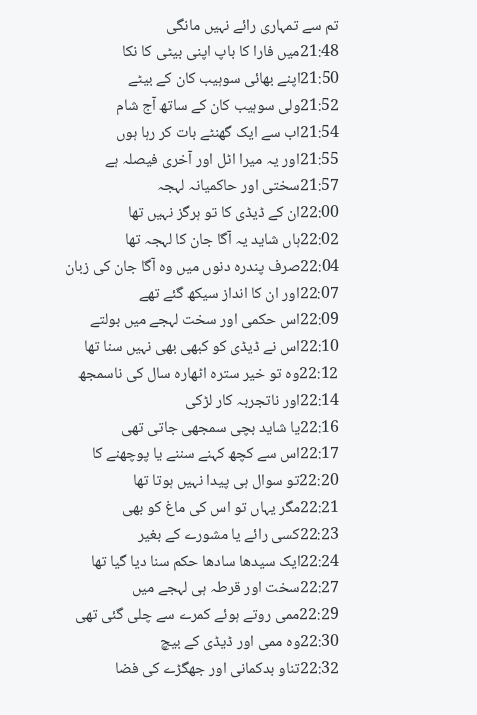تم سے تمہاری رائے نہیں مانگی
21:48میں فارا کا باپ اپنی بیٹی کا نکا
21:50اپنے بھائی سوہیب کان کے بیٹے
21:52ولی سوہیب کان کے ساتھ آج شام
21:54اب سے ایک گھنٹے بات کر رہا ہوں
21:55اور یہ میرا اٹل اور آخری فیصلہ ہے
21:57سختی اور حاکمیانہ لہجہ
22:00ان کے ڈیڈی کا تو ہرگز نہیں تھا
22:02ہاں شاید یہ آگا جان کا لہجہ تھا
22:04صرف پندرہ دنوں میں وہ آگا جان کی زبان
22:07اور ان کا انداز سیکھ گئے تھے
22:09اس حکمی اور سخت لہجے میں بولتے
22:10اس نے ڈیڈی کو کبھی بھی نہیں سنا تھا
22:12وہ تو خیر سترہ اٹھارہ سال کی ناسمجھ
22:14اور ناتجربہ کار لڑکی
22:16یا شاید بچی سمجھی جاتی تھی
22:17اس سے کچھ کہنے سننے یا پوچھنے کا
22:20تو سوال ہی پیدا نہیں ہوتا تھا
22:21مگر یہاں تو اس کی ماغ کو بھی
22:23کسی رائے یا مشورے کے بغیر
22:24ایک سیدھا سادھا حکم سنا دیا گیا تھا
22:27سخت اور قرطہ ہی لہجے میں
22:29ممی روتے ہوئے کمرے سے چلی گئی تھی
22:30وہ ممی اور ڈیڈی کے بیچ
22:32تناو بدکمانی اور جھگڑے کی فضا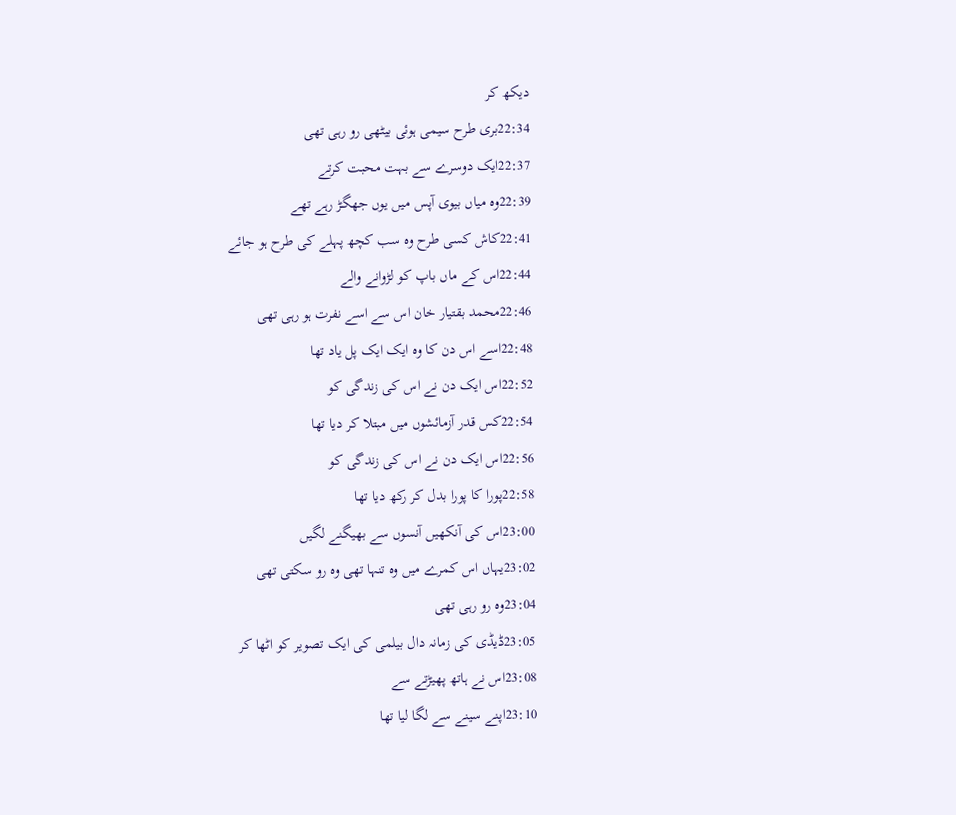دیکھ کر
22:34بری طرح سیمی ہوئی بیٹھی رو رہی تھی
22:37ایک دوسرے سے بہت محبت کرتے
22:39وہ میاں بیوی آپس میں یوں جھگڑ رہے تھے
22:41کاش کسی طرح وہ سب کچھ پہلے کی طرح ہو جائے
22:44اس کے ماں باپ کو لڑوانے والے
22:46محمد بقتیار خان اس سے اسے نفرت ہو رہی تھی
22:48اسے اس دن کا وہ ایک ایک پل یاد تھا
22:52اس ایک دن نے اس کی زندگی کو
22:54کس قدر آزمائشوں میں مبتلا کر دیا تھا
22:56اس ایک دن نے اس کی زندگی کو
22:58پورا کا پورا بدل کر رکھ دیا تھا
23:00اس کی آنکھیں آنسوں سے بھیگنے لگیں
23:02یہاں اس کمرے میں وہ تنہا تھی وہ رو سکتی تھی
23:04وہ رو رہی تھی
23:05ڈیڈی کی زمانہ دال بیلمی کی ایک تصویر کو اٹھا کر
23:08اس نے ہاتھ پھیڑتے سے
23:10اپنے سینے سے لگا لیا تھا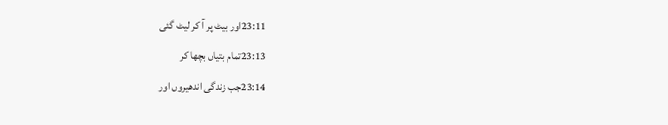23:11اور بیٹ پر آ کر لیٹ گئی
23:13تمام بتیاں بچھا کر
23:14جب زندگی اندھیروں اور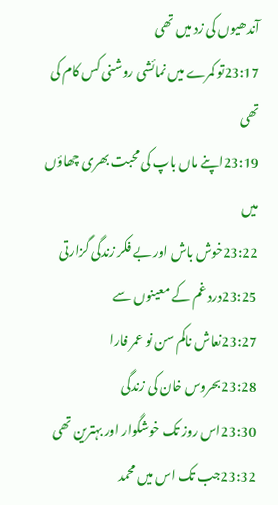آندھیوں کی زد میں تھی
23:17تو کمرے میں نمائشی روشنی کس کام کی تھی
23:19اپنے ماں باپ کی محبت بھری چھاؤں میں
23:22خوش باش اور بے فکر زندگی گزارتی
23:25درد غم کے معینوں سے
23:27نعاش ناکم سن نو عمر فارا
23:28بحروس خان کی زندگی
23:30اس روز تک خوشگوار اور بہترین تھی
23:32جب تک اس میں محمد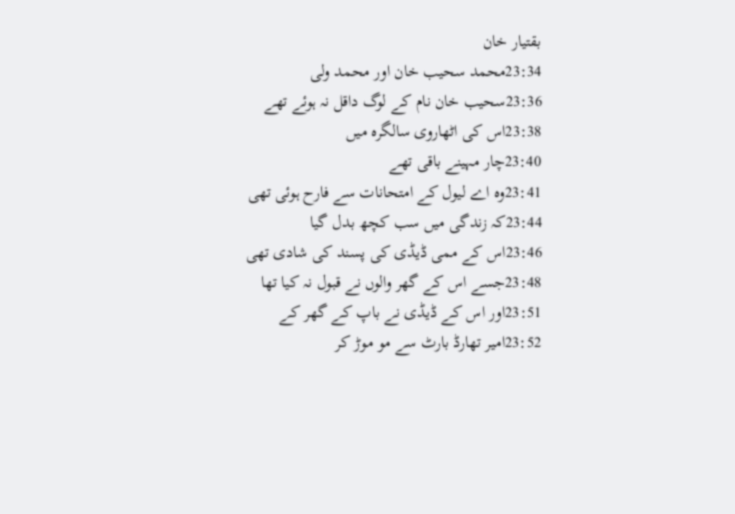بقتیار خان
23:34محمد سحیب خان اور محمد ولی
23:36سحیب خان نام کے لوگ داقل نہ ہوئے تھے
23:38اس کی اٹھاروی سالگرہ میں
23:40چار مہینے باقی تھے
23:41وہ اے لیول کے امتحانات سے فارح ہوئی تھی
23:44کہ زندگی میں سب کچھ بدل گیا
23:46اس کے ممی ڈیڈی کی پسند کی شادی تھی
23:48جسے اس کے گھر والوں نے قبول نہ کیا تھا
23:51اور اس کے ڈیڈی نے باپ کے گھر کے
23:52امیر تھارڈ بارٹ سے مو موڑ کر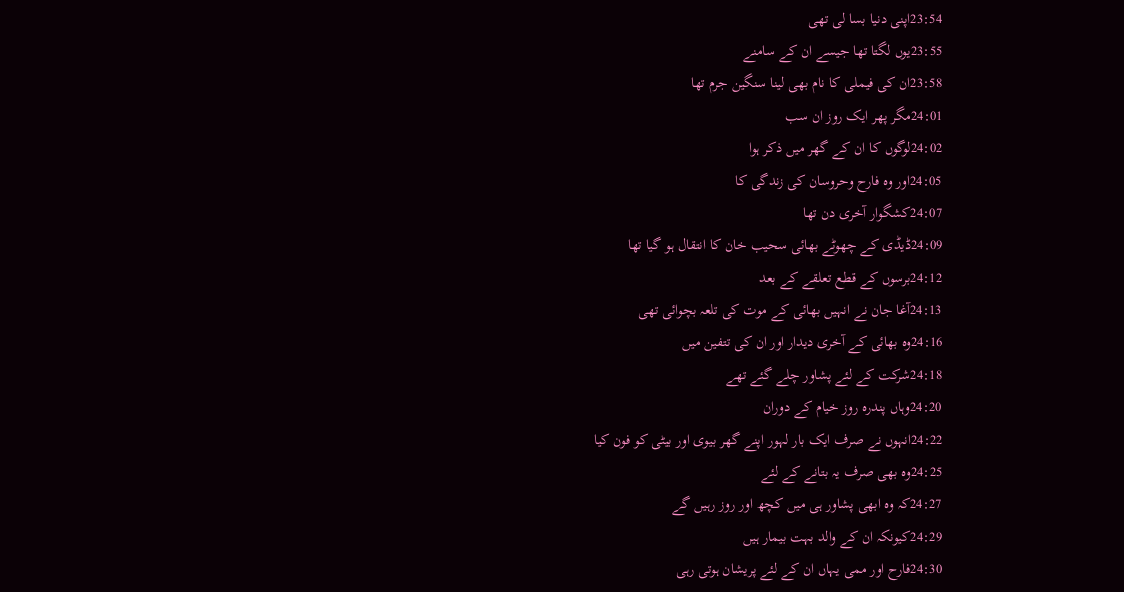23:54اپنی دنیا بسا لی تھی
23:55یوں لگتا تھا جیسے ان کے سامنے
23:58ان کی فیملی کا نام بھی لینا سنگین جرم تھا
24:01مگر پھر ایک روز ان سب
24:02لوگوں کا ان کے گھر میں ذکر ہوا
24:05اور وہ فارح وحروسان کی زندگی کا
24:07کشگوار آخری دن تھا
24:09ڈیڈی کے چھوٹے بھائی سحیب خان کا انتقال ہو گیا تھا
24:12برسوں کے قطع تعلقے کے بعد
24:13آغا جان نے انہیں بھائی کے موت کی تلعہ بچوائی تھی
24:16وہ بھائی کے آخری دیدار اور ان کی تتفین میں
24:18شرکت کے لئے پشاور چلے گئے تھے
24:20وہاں پندرہ روز خیام کے دوران
24:22انہوں نے صرف ایک بار لہور اپنے گھر بیوی اور بیٹی کو فون کیا
24:25وہ بھی صرف یہ بتانے کے لئے
24:27کہ وہ ابھی پشاور ہی میں کچھ اور روز رہیں گے
24:29کیونکہ ان کے والد بہت بیمار ہیں
24:30فارح اور ممی یہاں ان کے لئے پریشان ہوتی رہی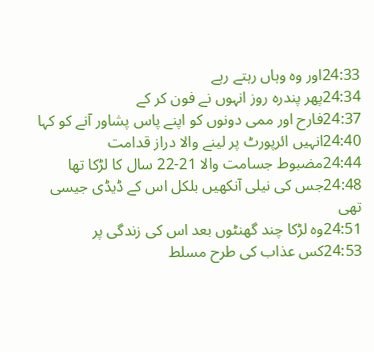24:33اور وہ وہاں رہتے رہے
24:34پھر پندرہ روز انہوں نے فون کر کے
24:37فارح اور ممی دونوں کو اپنے پاس پشاور آنے کو کہا
24:40انہیں ائرپورٹ پر لینے والا دراز قدامت
24:44مضبوط جسامت والا 21-22 سال کا لڑکا تھا
24:48جس کی نیلی آنکھیں بلکل اس کے ڈیڈی جیسی تھی
24:51وہ لڑکا چند گھنٹوں بعد اس کی زندگی پر
24:53کس عذاب کی طرح مسلط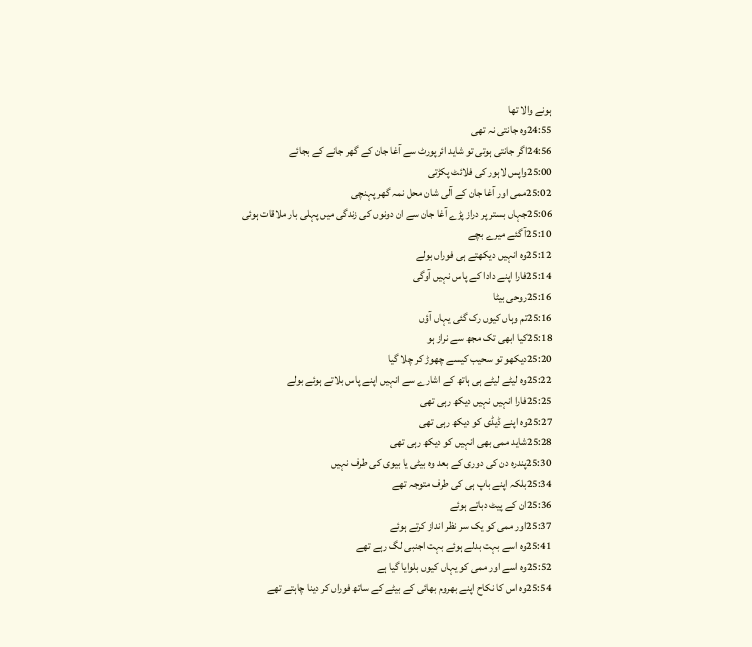ہونے والا تھا
24:55وہ جانتی نہ تھی
24:56اگر جانتی ہوتی تو شاید ائرپورٹ سے آغا جان کے گھر جانے کے بجائے
25:00واپس لاہور کی فلائٹ پکڑتی
25:02ممی اور آغا جان کے آلی شان محل نمہ گھر پہنچی
25:06جہاں بستر پر دراز پڑے آغا جان سے ان دونوں کی زندگی میں پہلی بار ملاقات ہوئی
25:10آ گئے میرے بچے
25:12وہ انہیں دیکھتے ہی فوراں بولے
25:14فارا اپنے دادا کے پاس نہیں آوگی
25:16روحی بیٹا
25:16تم وہاں کیوں رک گئی یہاں آؤں
25:18کیا ابھی تک مجھ سے نراز ہو
25:20دیکھو تو سحیب کیسے چھوڑ کر چلا گیا
25:22وہ لیٹے لیٹے ہی ہاتھ کے اشارے سے انہیں اپنے پاس بلاتے ہوئے بولے
25:25فارا انہیں نہیں دیکھ رہی تھی
25:27وہ اپنے ڈیڈی کو دیکھ رہی تھی
25:28شاید ممی بھی انہیں کو دیکھ رہی تھی
25:30پندرہ دن کی دوری کے بعد وہ بیٹی یا بیوی کی طرف نہیں
25:34بلکہ اپنے باپ ہی کی طرف متوجہ تھے
25:36ان کے پیٹ دباتے ہوئے
25:37اور ممی کو یک سر نظر انداز کرتے ہوئے
25:41وہ اسے بہت بدلے ہوئے بہت اجنبی لگ رہے تھے
25:52وہ اسے اور ممی کو یہاں کیوں بلوایا گیا ہے
25:54وہ اس کا نکاح اپنے بھروم بھائی کے بیٹے کے ساتھ فوراں کر دینا چاہتے تھے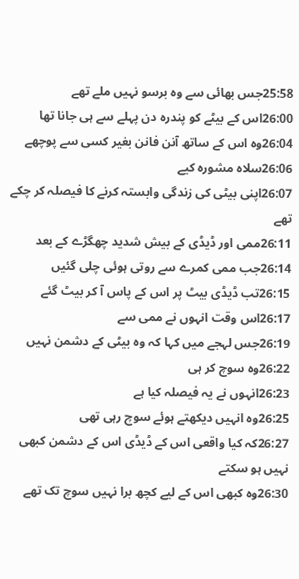25:58جس بھائی سے وہ برسو نہیں ملے تھے
26:00اس کے بیٹے کو پندرہ دن پہلے سے ہی جانا تھا
26:04وہ اس کے ساتھ آنن فانن بغیر کسی سے پوچھے
26:06سلاہ مشورہ کیے
26:07اپنی بیٹی کی زندگی وابستہ کرنے کا فیصلہ کر چکے تھے
26:11ممی اور ڈیڈی کے بیش شدید چھگڑے کے بعد
26:14جب ممی کمرے سے روتی ہوئی چلی گئیں
26:15تب ڈیڈی بیٹ پر اس کے پاس آ کر بیٹ گئے
26:17اس وقت انہوں نے ممی سے
26:19جس لہجے میں کہا کہ وہ بیٹی کے دشمن نہیں
26:22وہ سوچ کر ہی
26:23انہوں نے یہ فیصلہ کیا ہے
26:25وہ انہیں دیکھتے ہوئے سوچ رہی تھی
26:27کہ کیا واقعی اس کے ڈیڈی اس کے دشمن کبھی نہیں ہو سکتے
26:30وہ کبھی اس کے لیے کچھ برا نہیں سوچ تک تھے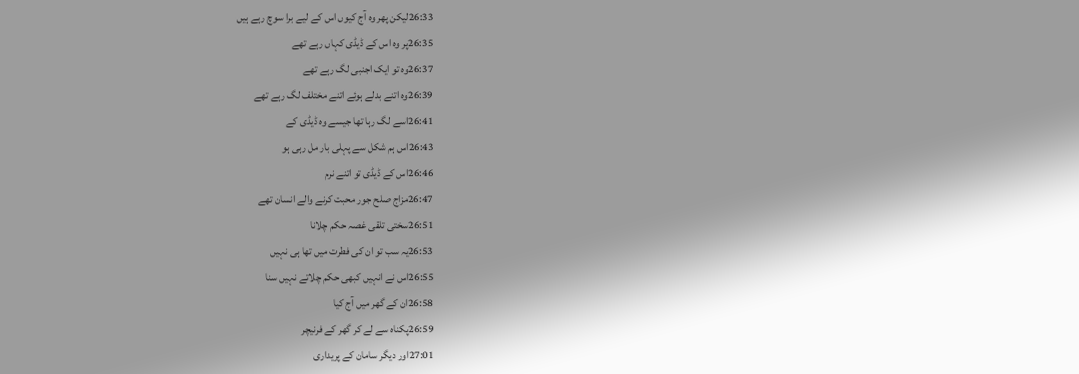26:33لیکن پھر وہ آج کیوں اس کے لیے برا سوچ رہے ہیں
26:35پر وہ اس کے ڈیڈی کہاں رہے تھے
26:37وہ تو ایک اجنبی لگ رہے تھے
26:39وہ اتنے بدلے ہوئے اتنے مختلف لگ رہے تھے
26:41اسے لگ رہا تھا جیسے وہ ڈیڈی کے
26:43اس ہم شکل سے پہلی بار مل رہی ہو
26:46اس کے ڈیڈی تو اتنے نرم
26:47مزاج صلح جور محبت کرنے والے انسان تھے
26:51سختی تلقی غصہ حکم چلانا
26:53یہ سب تو ان کی فطرت میں تھا ہی نہیں
26:55اس نے انہیں کبھی حکم چلاتے نہیں سنا
26:58ان کے گھر میں آج کیا
26:59پکناہ سے لے کر گھر کے فرنیچر
27:01اور دیگر سامان کے پریداری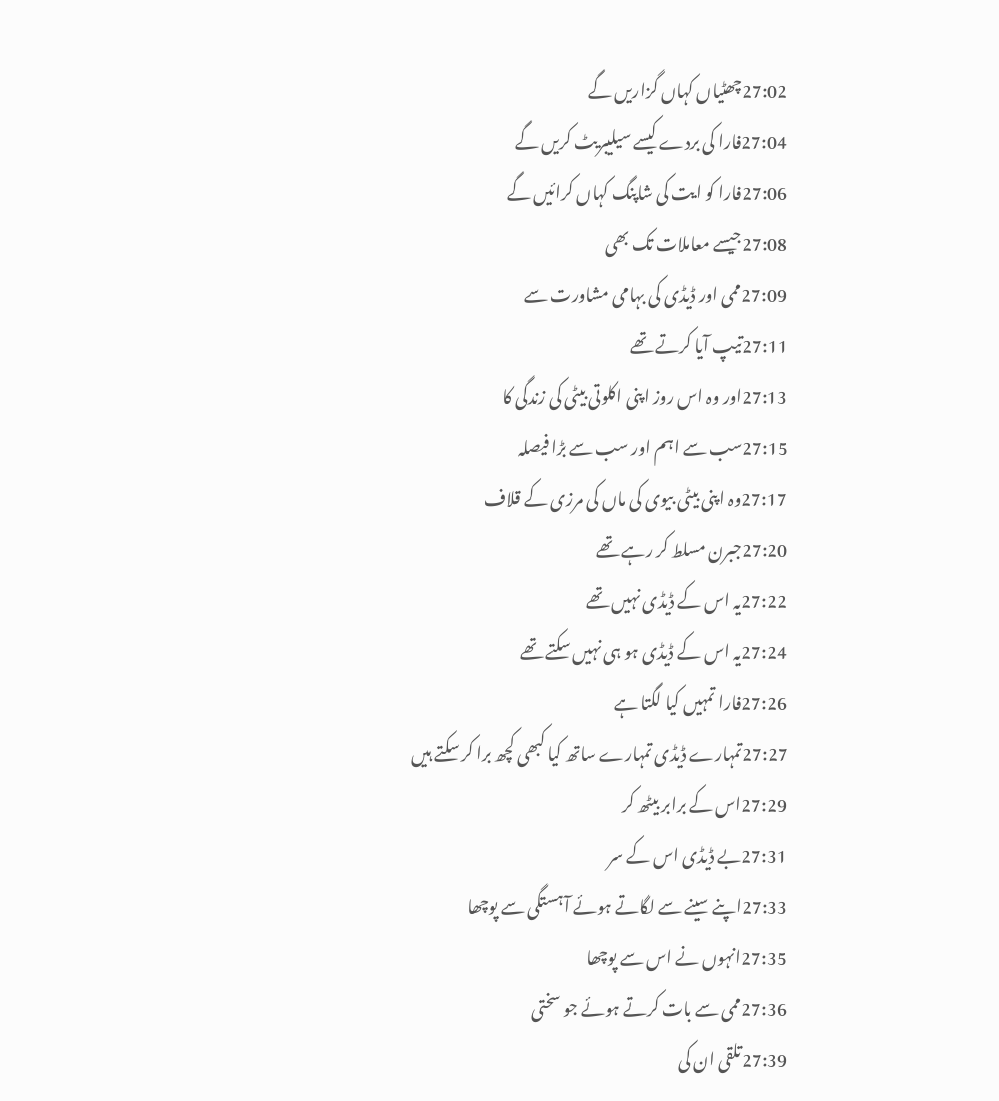27:02چھٹیاں کہاں گزاریں گے
27:04فارا کی بردے کیسے سیلیبریٹ کریں گے
27:06فارا کو ایت کی شاپنگ کہاں کرائیں گے
27:08جیسے معاملات تک بھی
27:09ممی اور ڈیڈی کی بہامی مشاورت سے
27:11تیپ آیا کرتے تھے
27:13اور وہ اس روز اپنی اکلوتی بیٹی کی زندگی کا
27:15سب سے اہم اور سب سے بڑا فیصلہ
27:17وہ اپنی بیٹی بیوی کی ماں کی مرزی کے قلاف
27:20جبرن مسلط کر رہے تھے
27:22یہ اس کے ڈیڈی نہیں تھے
27:24یہ اس کے ڈیڈی ہو ہی نہیں سکتے تھے
27:26فارا تمہیں کیا لگتا ہے
27:27تمہارے ڈیڈی تمہارے ساتھ کیا کبھی کچھ برا کر سکتے ہیں
27:29اس کے برابر بیٹھ کر
27:31بے ڈیڈی اس کے سر
27:33اپنے سینے سے لگاتے ہوئے آہستگی سے پوچھا
27:35انہوں نے اس سے پوچھا
27:36ممی سے بات کرتے ہوئے جو سختی
27:39تلقی ان کی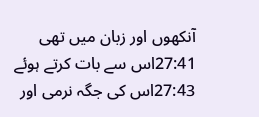آنکھوں اور زبان میں تھی
27:41اس سے بات کرتے ہوئے
27:43اس کی جگہ نرمی اور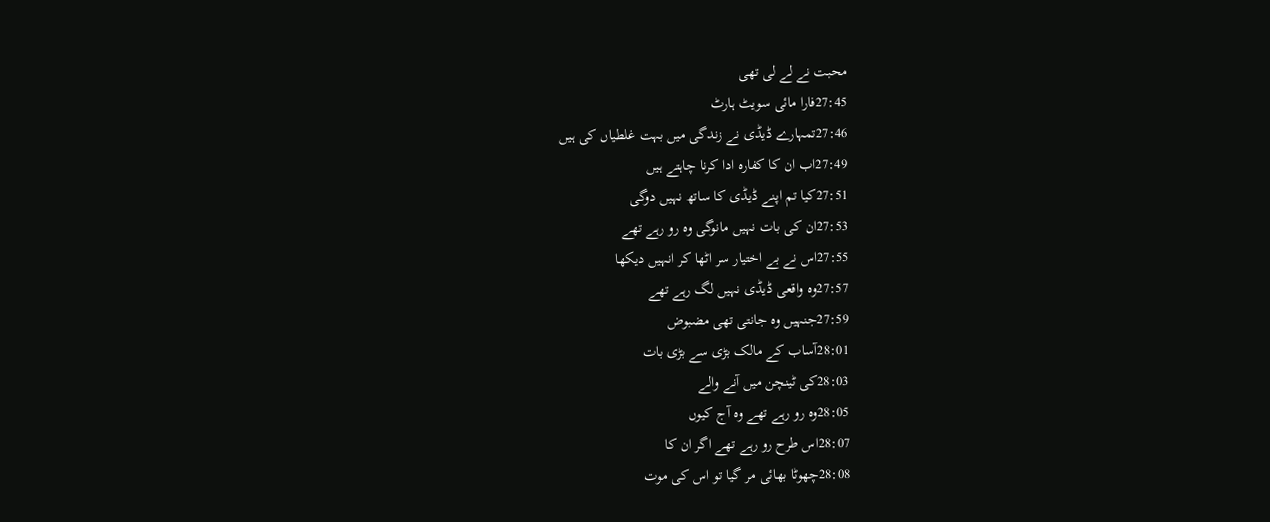محبت نے لے لی تھی
27:45فارا مائی سویٹ ہارٹ
27:46تمہارے ڈیڈی نے زندگی میں بہت غلطیاں کی ہیں
27:49اب ان کا کفارہ ادا کرنا چاہتے ہیں
27:51کیا تم اپنے ڈیڈی کا ساتھ نہیں دوگی
27:53ان کی بات نہیں مانوگی وہ رو رہے تھے
27:55اس نے بے اختیار سر اٹھا کر انہیں دیکھا
27:57وہ واقعی ڈیڈی نہیں لگ رہے تھے
27:59جنہیں وہ جانتی تھی مضبوض
28:01آساب کے مالک بڑی سے بڑی بات
28:03کی ٹینچن میں آنے والے
28:05وہ رو رہے تھے وہ آج کیوں
28:07اس طرح رو رہے تھے اگر ان کا
28:08چھوٹا بھائی مر گیا تو اس کی موت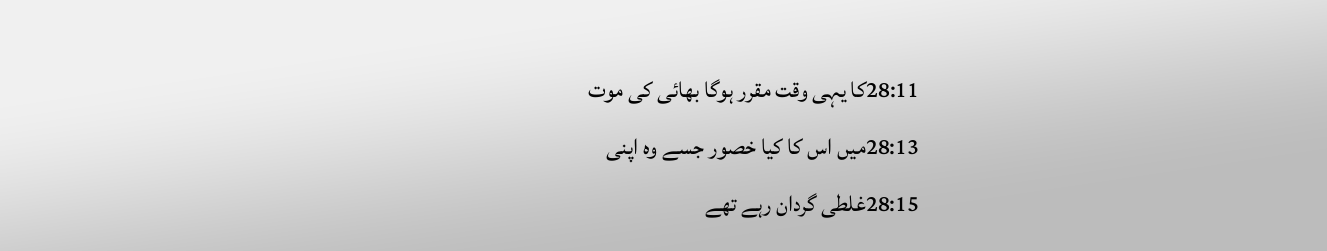28:11کا یہی وقت مقرر ہوگا بھائی کی موت
28:13میں اس کا کیا خصور جسے وہ اپنی
28:15غلطی گردان رہے تھے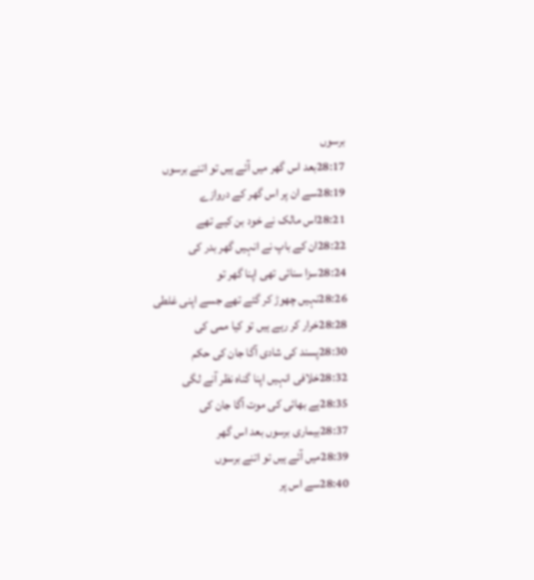برسوں
28:17بعد اس گھر میں آئے ہیں تو اتنے برسوں
28:19سے ان پر اس گھر کے دروازے
28:21اس مالک نے خود بن کیے تھے
28:22ان کے باپ نے انہیں گھر بدر کی
28:24سزا سنائی تھی اپنا گھر تو
28:26نہیں چھوڑ کر گئے تھے جسے اپنی غلطی
28:28خرار کر رہے ہیں تو کیا ممی کی
28:30پسند کی شادی آگا جان کی حکم
28:32خلافی انہیں اپنا گناہ نظر آنے لگی
28:35ہے بھائی کی موت آگا جان کی
28:37بیماری برسوں بعد اس گھر
28:39میں آئے ہیں تو اتنے برسوں
28:40سے اس پر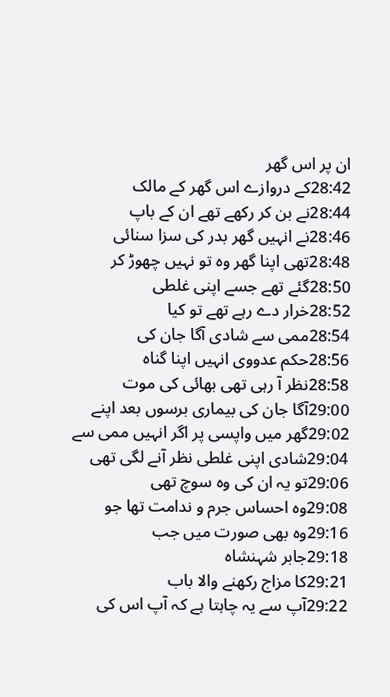ان پر اس گھر
28:42کے دروازے اس گھر کے مالک
28:44نے بن کر رکھے تھے ان کے باپ
28:46نے انہیں گھر بدر کی سزا سنائی
28:48تھی اپنا گھر وہ تو نہیں چھوڑ کر
28:50گئے تھے جسے اپنی غلطی
28:52خرار دے رہے تھے تو کیا
28:54ممی سے شادی آگا جان کی
28:56حکم عدووی انہیں اپنا گناہ
28:58نظر آ رہی تھی بھائی کی موت
29:00آگا جان کی بیماری برسوں بعد اپنے
29:02گھر میں واپسی پر اگر انہیں ممی سے
29:04شادی اپنی غلطی نظر آنے لگی تھی
29:06تو یہ ان کی وہ سوچ تھی
29:08وہ احساس جرم و ندامت تھا جو
29:16وہ بھی صورت میں جب
29:18جابر شہنشاہ
29:21کا مزاج رکھنے والا باب
29:22آپ سے یہ چاہتا ہے کہ آپ اس کی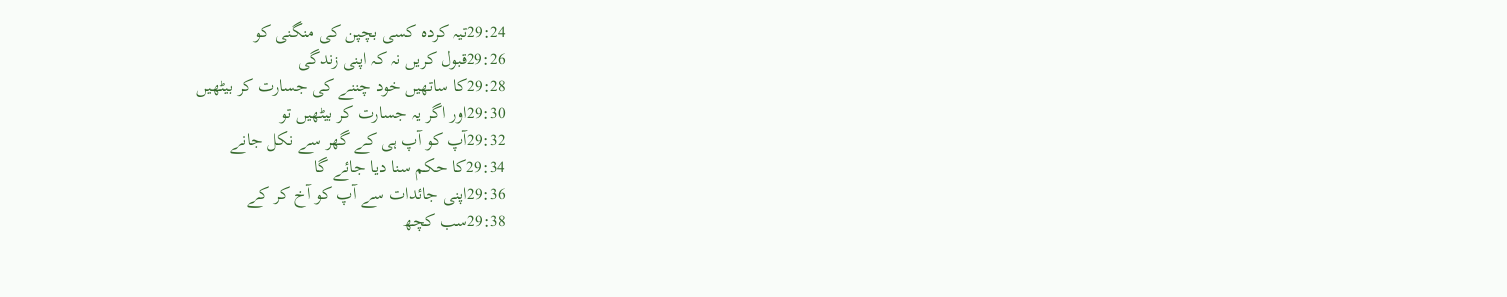29:24تیہ کردہ کسی بچپن کی منگنی کو
29:26قبول کریں نہ کہ اپنی زندگی
29:28کا ساتھیں خود چننے کی جسارت کر بیٹھیں
29:30اور اگر یہ جسارت کر بیٹھیں تو
29:32آپ کو آپ ہی کے گھر سے نکل جانے
29:34کا حکم سنا دیا جائے گا
29:36اپنی جائدات سے آپ کو آخ کر کے
29:38سب کچھ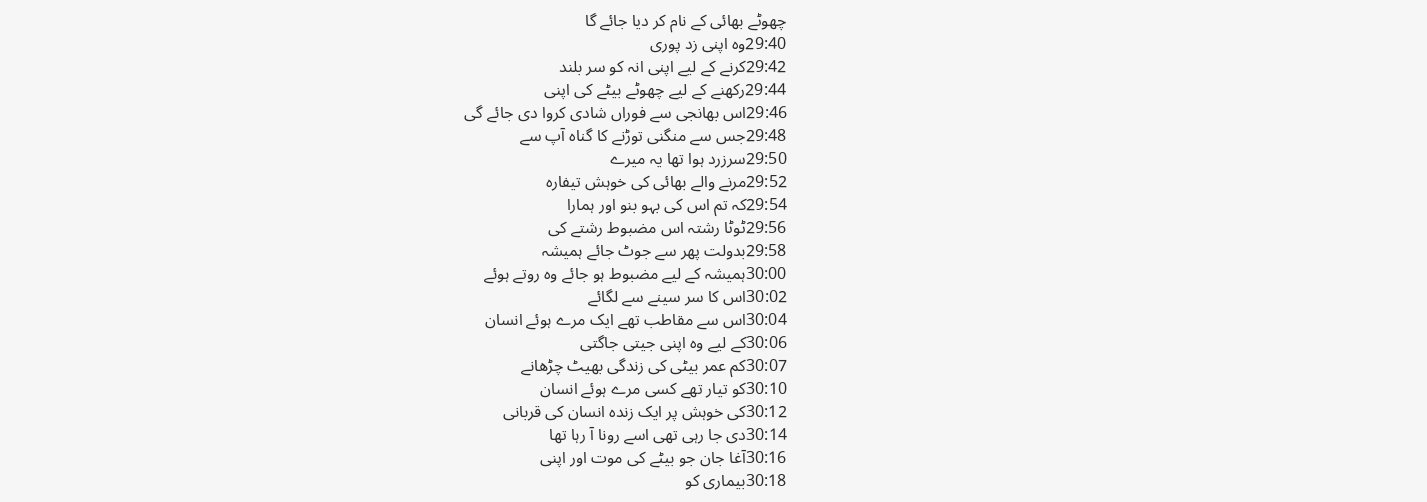چھوٹے بھائی کے نام کر دیا جائے گا
29:40وہ اپنی زد پوری
29:42کرنے کے لیے اپنی انہ کو سر بلند
29:44رکھنے کے لیے چھوٹے بیٹے کی اپنی
29:46اس بھانجی سے فوراں شادی کروا دی جائے گی
29:48جس سے منگنی توڑنے کا گناہ آپ سے
29:50سرزرد ہوا تھا یہ میرے
29:52مرنے والے بھائی کی خوہش تیفارہ
29:54کہ تم اس کی بہو بنو اور ہمارا
29:56ٹوٹا رشتہ اس مضبوط رشتے کی
29:58بدولت پھر سے جوٹ جائے ہمیشہ
30:00ہمیشہ کے لیے مضبوط ہو جائے وہ روتے ہوئے
30:02اس کا سر سینے سے لگائے
30:04اس سے مقاطب تھے ایک مرے ہوئے انسان
30:06کے لیے وہ اپنی جیتی جاگتی
30:07کم عمر بیٹی کی زندگی بھیٹ چڑھانے
30:10کو تیار تھے کسی مرے ہوئے انسان
30:12کی خوہش پر ایک زندہ انسان کی قربانی
30:14دی جا رہی تھی اسے رونا آ رہا تھا
30:16آغا جان جو بیٹے کی موت اور اپنی
30:18بیماری کو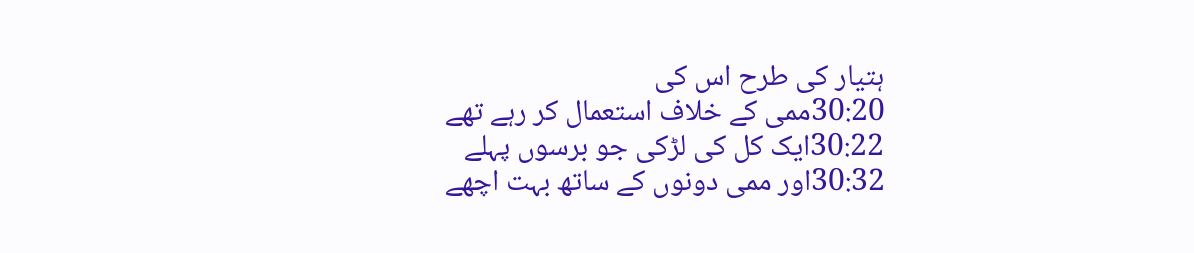ہتیار کی طرح اس کی
30:20ممی کے خلاف استعمال کر رہے تھے
30:22ایک کل کی لڑکی جو برسوں پہلے
30:32اور ممی دونوں کے ساتھ بہت اچھے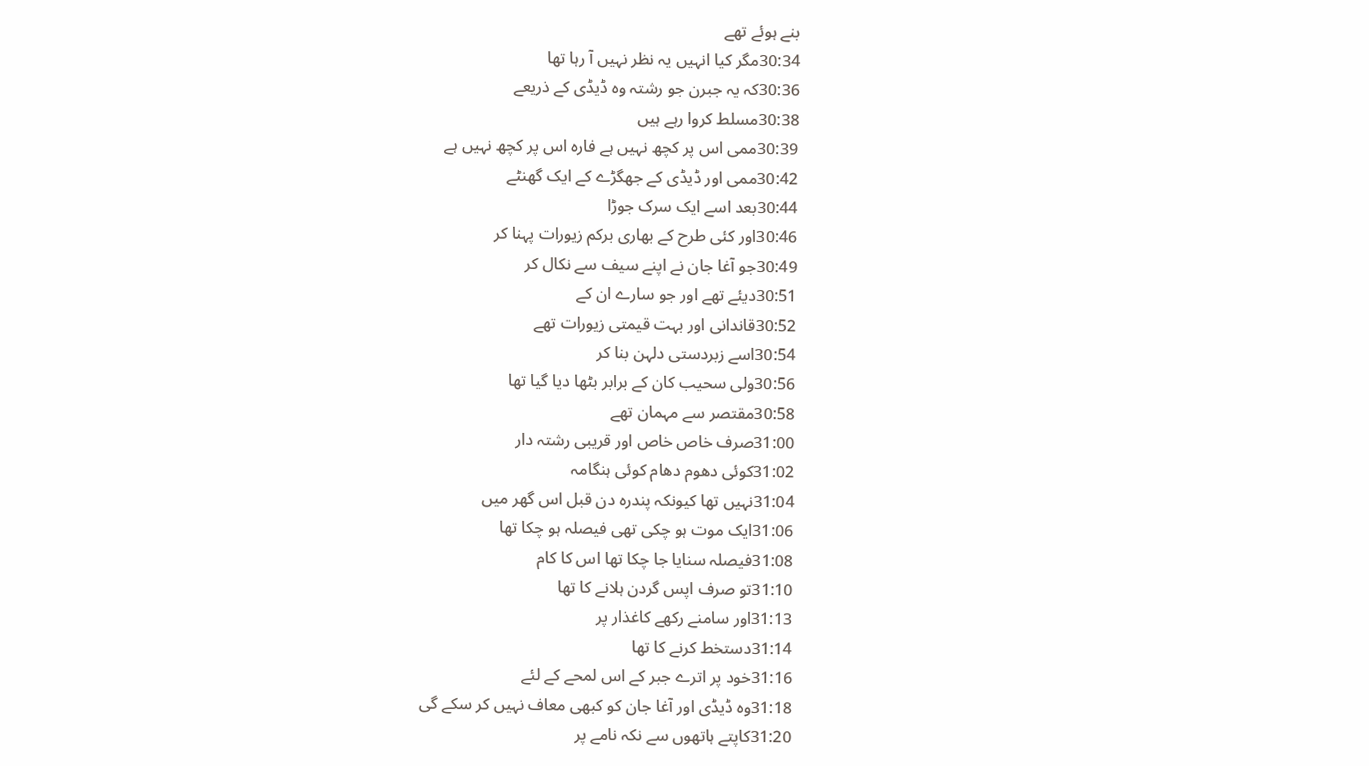بنے ہوئے تھے
30:34مگر کیا انہیں یہ نظر نہیں آ رہا تھا
30:36کہ یہ جبرن جو رشتہ وہ ڈیڈی کے ذریعے
30:38مسلط کروا رہے ہیں
30:39ممی اس پر کچھ نہیں ہے فارہ اس پر کچھ نہیں ہے
30:42ممی اور ڈیڈی کے جھگڑے کے ایک گھنٹے
30:44بعد اسے ایک سرک جوڑا
30:46اور کئی طرح کے بھاری برکم زیورات پہنا کر
30:49جو آغا جان نے اپنے سیف سے نکال کر
30:51دیئے تھے اور جو سارے ان کے
30:52قاندانی اور بہت قیمتی زیورات تھے
30:54اسے زبردستی دلہن بنا کر
30:56ولی سحیب کان کے برابر بٹھا دیا گیا تھا
30:58مقتصر سے مہمان تھے
31:00صرف خاص خاص اور قریبی رشتہ دار
31:02کوئی دھوم دھام کوئی ہنگامہ
31:04نہیں تھا کیونکہ پندرہ دن قبل اس گھر میں
31:06ایک موت ہو چکی تھی فیصلہ ہو چکا تھا
31:08فیصلہ سنایا جا چکا تھا اس کا کام
31:10تو صرف اپس گردن ہلانے کا تھا
31:13اور سامنے رکھے کاغذار پر
31:14دستخط کرنے کا تھا
31:16خود پر اترے جبر کے اس لمحے کے لئے
31:18وہ ڈیڈی اور آغا جان کو کبھی معاف نہیں کر سکے گی
31:20کاپتے ہاتھوں سے نکہ نامے پر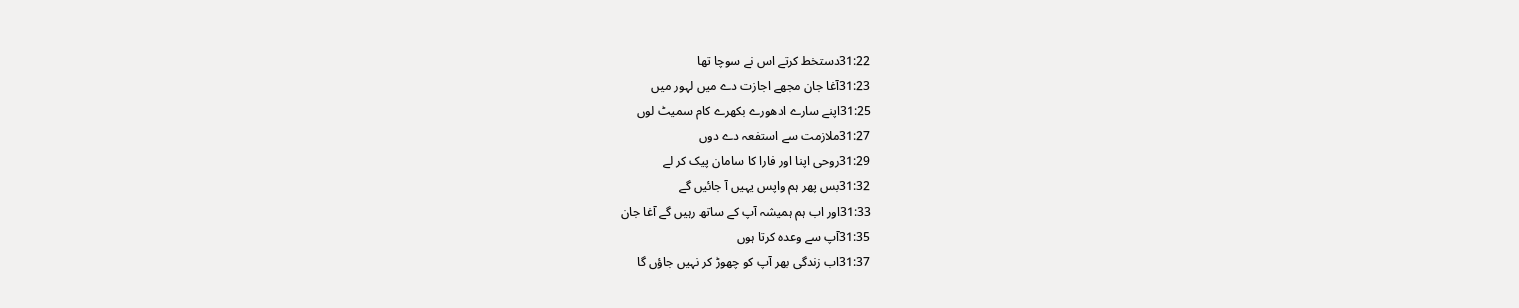31:22دستخط کرتے اس نے سوچا تھا
31:23آغا جان مجھے اجازت دے میں لہور میں
31:25اپنے سارے ادھورے بکھرے کام سمیٹ لوں
31:27ملازمت سے استفعہ دے دوں
31:29روحی اپنا اور فارا کا سامان پیک کر لے
31:32بس پھر ہم واپس یہیں آ جائیں گے
31:33اور اب ہم ہمیشہ آپ کے ساتھ رہیں گے آغا جان
31:35آپ سے وعدہ کرتا ہوں
31:37اب زندگی بھر آپ کو چھوڑ کر نہیں جاؤں گا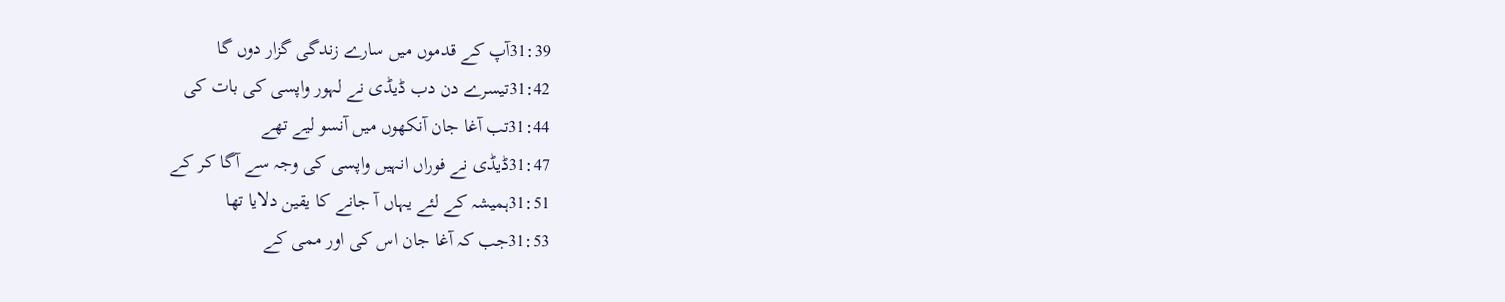31:39آپ کے قدموں میں سارے زندگی گزار دوں گا
31:42تیسرے دن دب ڈیڈی نے لہور واپسی کی بات کی
31:44تب آغا جان آنکھوں میں آنسو لیے تھے
31:47ڈیڈی نے فوراں انہیں واپسی کی وجہ سے آگا کر کے
31:51ہمیشہ کے لئے یہاں آ جانے کا یقین دلایا تھا
31:53جب کہ آغا جان اس کی اور ممی کے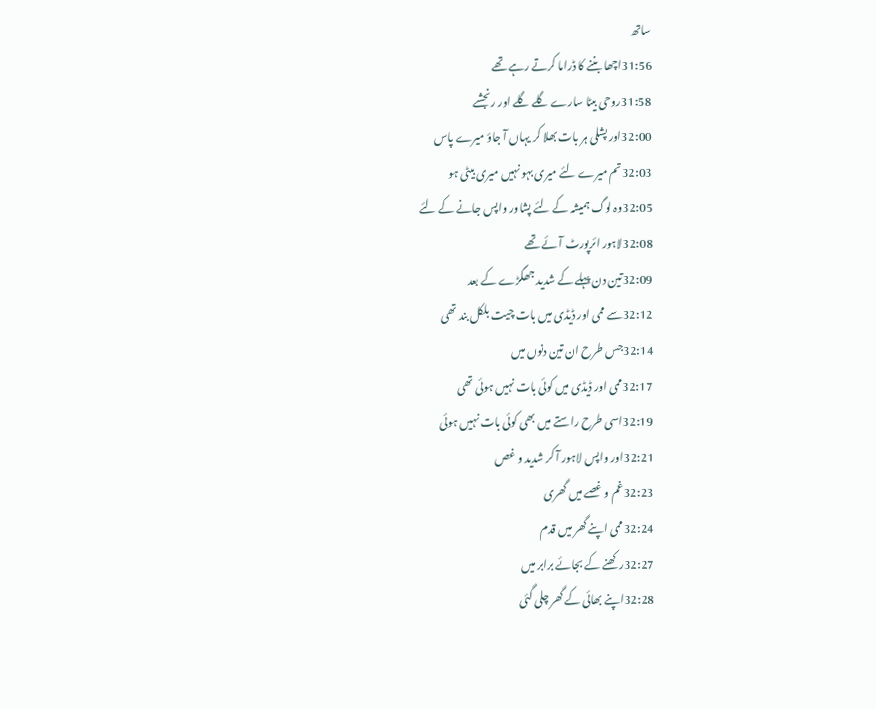ساتھ
31:56اچھا بننے کا ڈراما کرتے رہے تھے
31:58روحی بیٹا سارے گلے گلے اور رنجشے
32:00اور پشلی ہر بات بھلا کر یہاں آ جاؤ میرے پاس
32:03تم میرے لئے میری بہو نہیں میری بیٹی ہو
32:05وہ لوگ ہمیشہ کے لئے پشاور واپس جانے کے لئے
32:08لاہور ائرپورٹ آئے تھے
32:09تین دن پہلے کے شدید جھگڑے کے بعد
32:12سے ممی اور ڈیڈی میں بات چیت بلکل بند تھی
32:14جس طرح ان تین دنوں میں
32:17ممی اور ڈیڈی میں کوئی بات نہیں ہوئی تھی
32:19اسی طرح راستے میں بھی کوئی بات نہیں ہوئی
32:21اور واپس لاہور آ کر شدید و غص
32:23غم و غصے میں گھری
32:24ممی اپنے گھر میں قدم
32:27رکھنے کے بجائے برابر میں
32:28اپنے بھائی کے گھر چلی گئی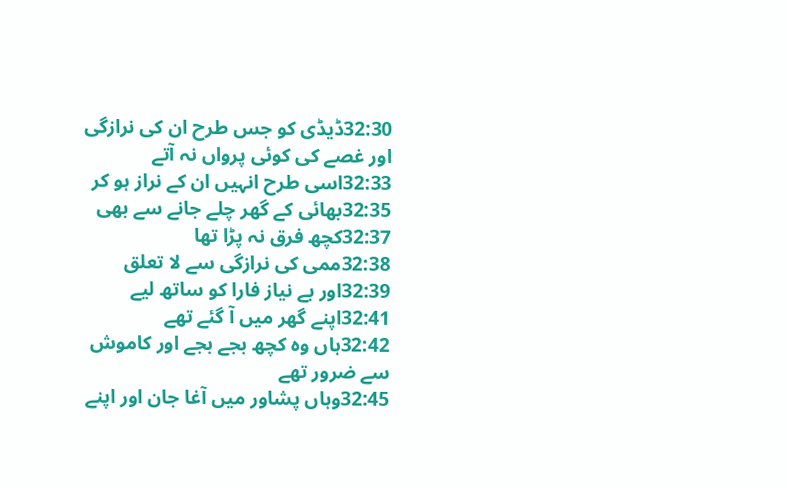32:30ڈیڈی کو جس طرح ان کی نرازگی اور غصے کی کوئی پرواں نہ آتے
32:33اسی طرح انہیں ان کے نراز ہو کر
32:35بھائی کے گھر چلے جانے سے بھی
32:37کچھ فرق نہ پڑا تھا
32:38ممی کی نرازگی سے لا تعلق
32:39اور بے نیاز فارا کو ساتھ لیے
32:41اپنے گھر میں آ گئے تھے
32:42ہاں وہ کچھ بجے بجے اور کاموش سے ضرور تھے
32:45وہاں پشاور میں آغا جان اور اپنے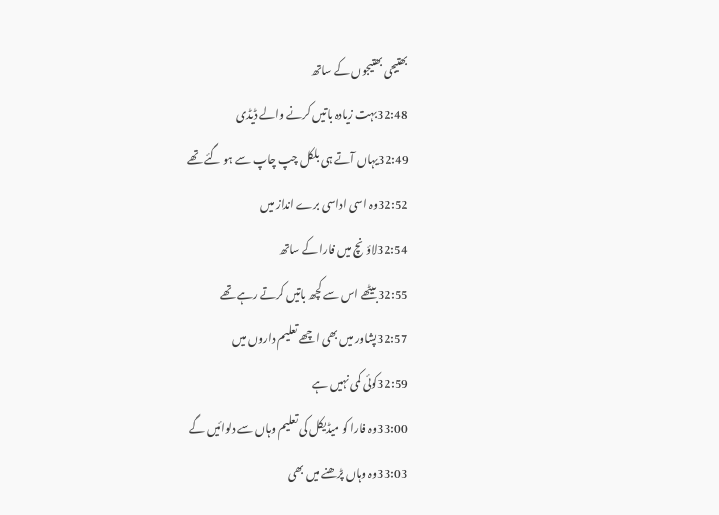بھتیجی بھتیجوں کے ساتھ
32:48بہت زیادہ باتیں کرنے والے ڈیڈی
32:49یہاں آتے ہی بلکل چپ چاپ سے ہو گئے تھے
32:52وہ اسی اداسی برے انداز میں
32:54لاؤنچ میں فارا کے ساتھ
32:55بیٹھے اس سے کچھ باتیں کرتے رہے تھے
32:57پشاور میں بھی اچھے تعلیم داروں میں
32:59کوئی کمی نہیں ہے
33:00وہ فارا کو میڈیکل کی تعلیم وہاں سے دلوائیں گے
33:03وہ وہاں پڑھنے میں بھی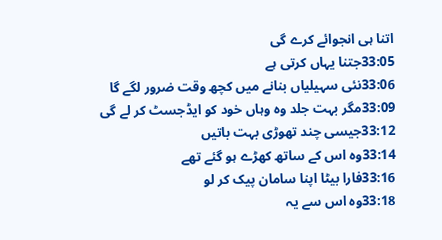اتنا ہی انجوائے کرے گی
33:05جتنا یہاں کرتی ہے
33:06نئی سہیلیاں بنانے میں کچھ وقت ضرور لگے گا
33:09مگر بہت جلد وہ وہاں خود کو ایڈجسٹ کر لے گی
33:12جیسی چند تھوڑی بہت باتیں
33:14وہ اس کے ساتھ کھڑے ہو گئے تھے
33:16فارا بیٹا اپنا سامان پیک کر لو
33:18وہ اس سے یہ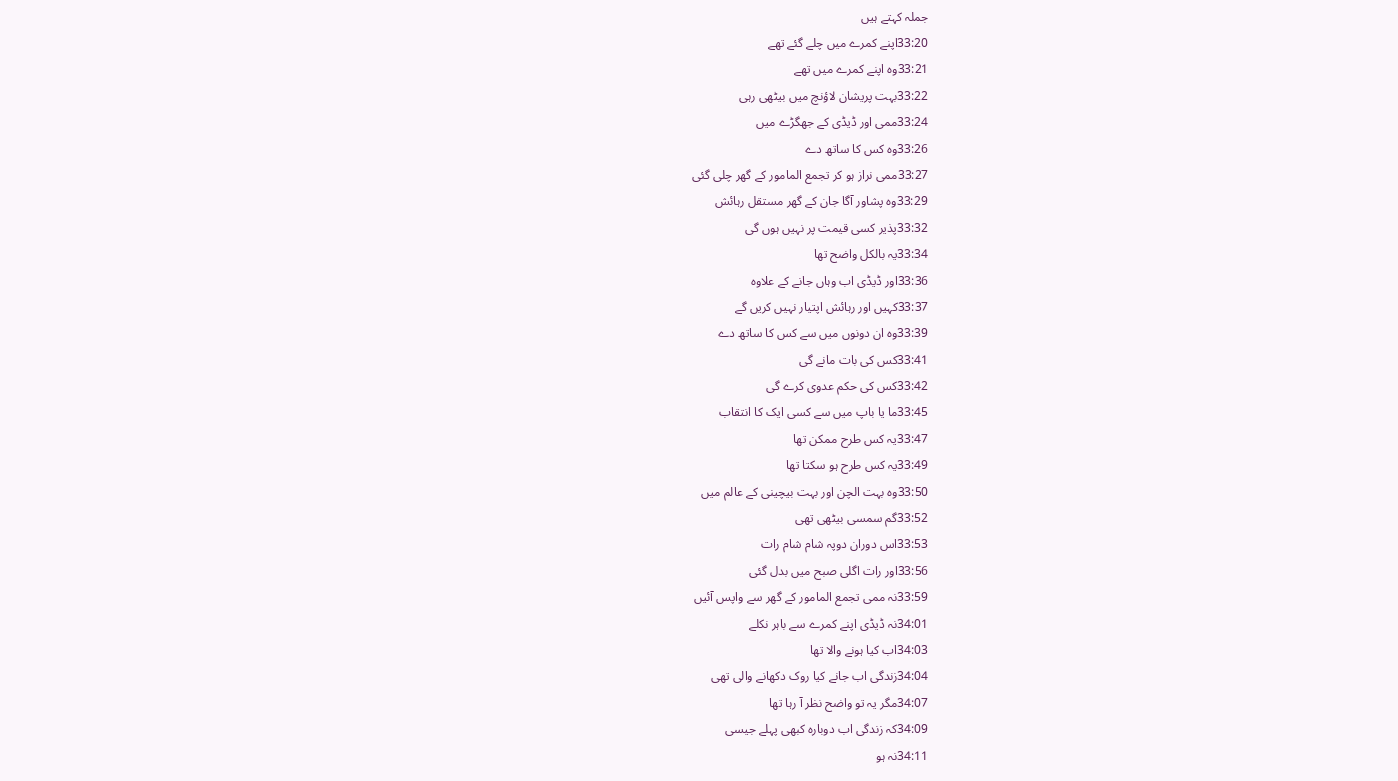جملہ کہتے ہیں
33:20اپنے کمرے میں چلے گئے تھے
33:21وہ اپنے کمرے میں تھے
33:22بہت پریشان لاؤنچ میں بیٹھی رہی
33:24ممی اور ڈیڈی کے جھگڑے میں
33:26وہ کس کا ساتھ دے
33:27ممی نراز ہو کر تجمع المامور کے گھر چلی گئی
33:29وہ پشاور آگا جان کے گھر مستقل رہائش
33:32پذیر کسی قیمت پر نہیں ہوں گی
33:34یہ بالکل واضح تھا
33:36اور ڈیڈی اب وہاں جانے کے علاوہ
33:37کہیں اور رہائش اپتیار نہیں کریں گے
33:39وہ ان دونوں میں سے کس کا ساتھ دے
33:41کس کی بات مانے گی
33:42کس کی حکم عدوی کرے گی
33:45ما یا باپ میں سے کسی ایک کا انتقاب
33:47یہ کس طرح ممکن تھا
33:49یہ کس طرح ہو سکتا تھا
33:50وہ بہت الچن اور بہت بیچینی کے عالم میں
33:52گم سمسی بیٹھی تھی
33:53اس دوران دوپہ شام شام رات
33:56اور رات اگلی صبح میں بدل گئی
33:59نہ ممی تجمع المامور کے گھر سے واپس آئیں
34:01نہ ڈیڈی اپنے کمرے سے باہر نکلے
34:03اب کیا ہونے والا تھا
34:04زندگی اب جانے کیا روک دکھانے والی تھی
34:07مگر یہ تو واضح نظر آ رہا تھا
34:09کہ زندگی اب دوبارہ کبھی پہلے جیسی
34:11نہ ہو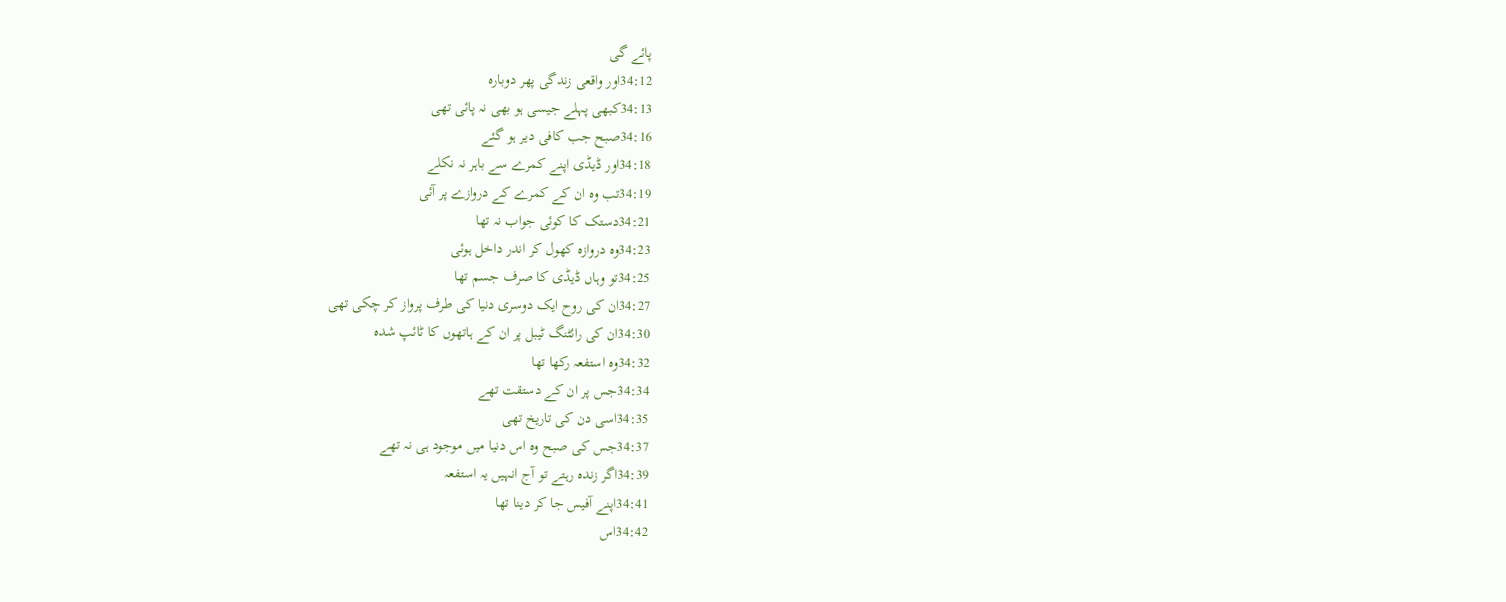پائے گی
34:12اور واقعی زندگی پھر دوبارہ
34:13کبھی پہلے جیسی ہو بھی نہ پائی تھی
34:16صبح جب کافی دیر ہو گئے
34:18اور ڈیڈی اپنے کمرے سے باہر نہ نکلے
34:19تب وہ ان کے کمرے کے دروازے پر آئی
34:21دستک کا کوئی جواب نہ تھا
34:23وہ دروازہ کھول کر اندر داخل ہوئی
34:25تو وہاں ڈیڈی کا صرف جسم تھا
34:27ان کی روح ایک دوسری دنیا کی طرف پرواز کر چکی تھی
34:30ان کی رائٹنگ ٹیبل پر ان کے ہاتھوں کا ٹائپ شدہ
34:32وہ استفعہ رکھا تھا
34:34جس پر ان کے دستقت تھے
34:35اسی دن کی تاریخ تھی
34:37جس کی صبح وہ اس دنیا میں موجود ہی نہ تھے
34:39اگر زندہ رہتے تو آج انہیں یہ استفعہ
34:41اپنے آفیس جا کر دینا تھا
34:42اس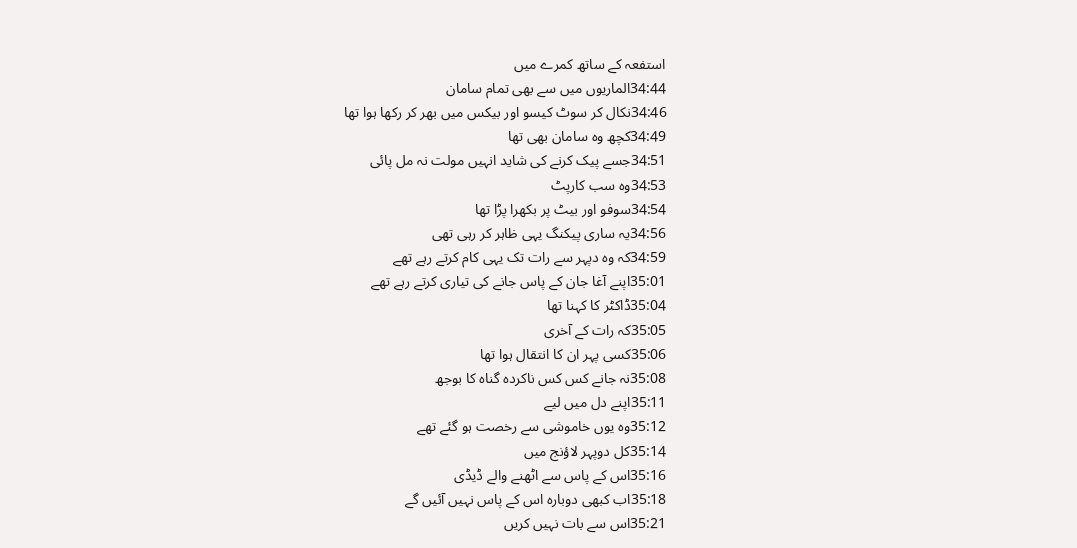استفعہ کے ساتھ کمرے میں
34:44الماریوں میں سے بھی تمام سامان
34:46نکال کر سوٹ کیسو اور بیکس میں بھر کر رکھا ہوا تھا
34:49کچھ وہ سامان بھی تھا
34:51جسے پیک کرنے کی شاید انہیں مولت نہ مل پائی
34:53وہ سب کارپٹ
34:54سوفو اور بیٹ پر بکھرا پڑا تھا
34:56یہ ساری پیکنگ یہی ظاہر کر رہی تھی
34:59کہ وہ دپہر سے رات تک یہی کام کرتے رہے تھے
35:01اپنے آغا جان کے پاس جانے کی تیاری کرتے رہے تھے
35:04ڈاکٹر کا کہنا تھا
35:05کہ رات کے آخری
35:06کسی پہر ان کا انتقال ہوا تھا
35:08نہ جانے کس کس ناکردہ گناہ کا بوجھ
35:11اپنے دل میں لیے
35:12وہ یوں خاموشی سے رخصت ہو گئے تھے
35:14کل دوپہر لاؤنج میں
35:16اس کے پاس سے اٹھنے والے ڈیڈی
35:18اب کبھی دوبارہ اس کے پاس نہیں آئیں گے
35:21اس سے بات نہیں کریں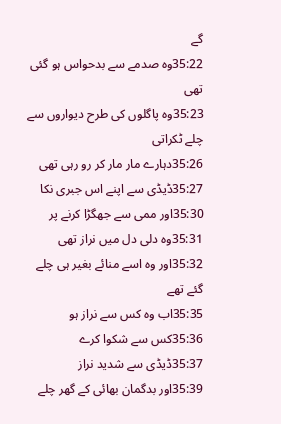گے
35:22وہ صدمے سے بدحواس ہو گئی تھی
35:23وہ پاگلوں کی طرح دیواروں سے چلے ٹکراتی
35:26دہارے مار مار کر رو رہی تھی
35:27ڈیڈی سے اپنے اس جبری نکا
35:30اور ممی سے جھگڑا کرنے پر
35:31وہ دلی دل میں نراز تھی
35:32اور وہ اسے منائے بغیر ہی چلے گئے تھے
35:35اب وہ کس سے نراز ہو
35:36کس سے شکوا کرے
35:37ڈیڈی سے شدید نراز
35:39اور بدگمان بھائی کے گھر چلے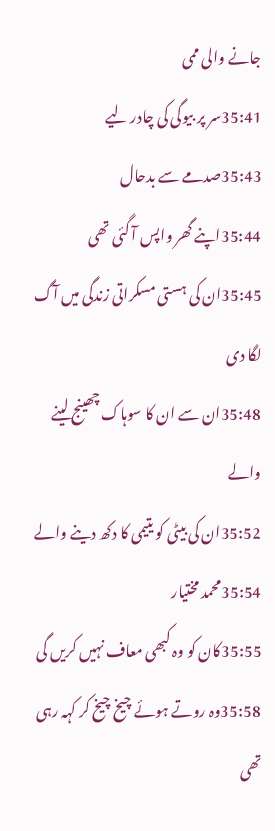جانے والی ممی
35:41سر پر بیوگی کی چادر لیے
35:43صدمے سے بدحال
35:44اپنے گھر واپس آ گئی تھی
35:45ان کی ہستی مسکراتی زندگی میں آگ لگا دی
35:48ان سے ان کا سوہاک چھینج لینے والے
35:52ان کی بیٹی کو یتیمی کا دکھ دینے والے
35:54محمد مختیار
35:55کان کو وہ کبھی معاف نہیں کریں گی
35:58وہ روتے ہوئے چیخ چیخ کر کہہ رہی تھی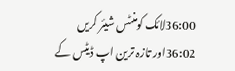36:00لائک کومنٹس شیئر کریں
36:02اور تازہ ترین اپ ڈیٹس کے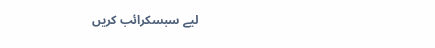لیے سبسکرائب کریں